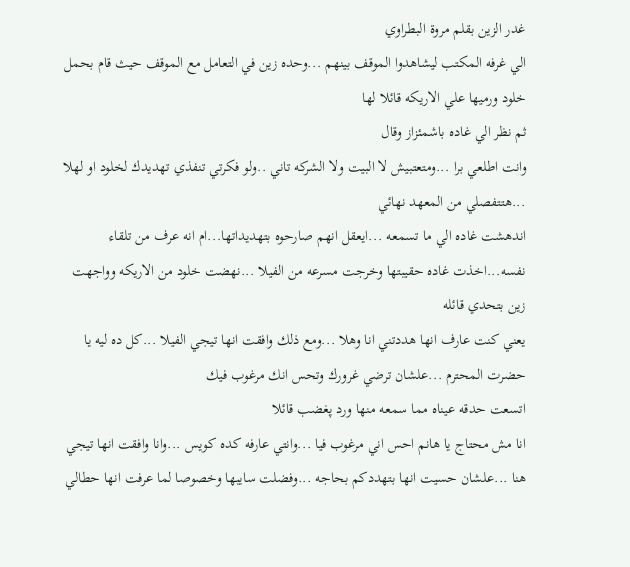غدر الزين بقلم مروة البطراوي
الي غرفه المكتب ليشاهدوا الموقف بينهم ...وحده زين في التعامل مع الموقف حيث قام بحمل خلود ورميها علي الاريكه قائلا لها
ثم نظر الي غاده باشمئزاز وقال
وانت اطلعي برا ...ومتعتبيش لا البيت ولا الشركه تاني ..ولو فكرتي تنفذي تهديدك لخلود او لهلا ...هتتفصلي من المعهد نهائي
اندهشت غاده الي ما تسمعه ...ايعقل انهم صارحوه بتهديداتها...ام انه عرف من تلقاء نفسه...اخذت غاده حقيبتها وخرجت مسرعه من الفيلا ...نهضت خلود من الاريكه وواجهت زين بتحدي قائله
يعني كنت عارف انها هددتني انا وهلا ...ومع ذلك وافقت انها تيجي الفيلا ...كل ده ليه يا حضرت المحترم ...علشان ترضي غرورك وتحس انك مرغوب فيك
اتسعت حدقه عيناه مما سمعه منها ورد پغضب قائلا
انا مش محتاج يا هانم احس اني مرغوب فيا ...وانتي عارفه كده كويس ...وانا وافقت انها تيجي هنا ...علشان حسيت انها بتهددكم بحاجه ...وفضلت سايبها وخصوصا لما عرفت انها حطالي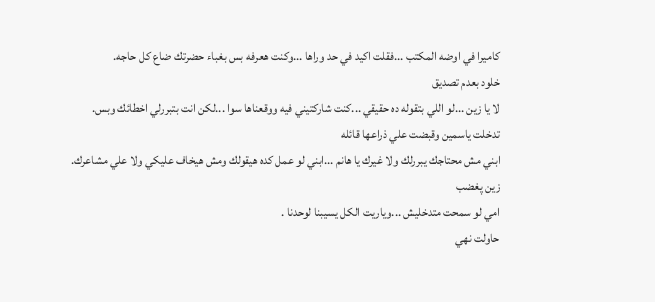كاميرا في اوضه المكتب ...فقلت اكيد في حد وراها ...وكنت هعرفه بس بغباء حضرتك ضاع كل حاجه.
خلود بعدم تصديق
لا يا زين ...لو اللي بتقوله ده حقيقي ...كنت شاركتيني فيه ووقعناها سوا ...لكن انت بتبررلي اخطائك وبس.
تدخلت ياسمين وقبضت علي ذراعها قائله
ابني مش محتاجك يبررلك ولا غيرك يا هانم ...ابني لو عمل كده هيقولك ومش هيخاف عليكي ولا علي مشاعرك.
زين پغضب
امي لو سمحت متدخليش ...وياريت الكل يسيبنا لوحدنا .
حاولت نهي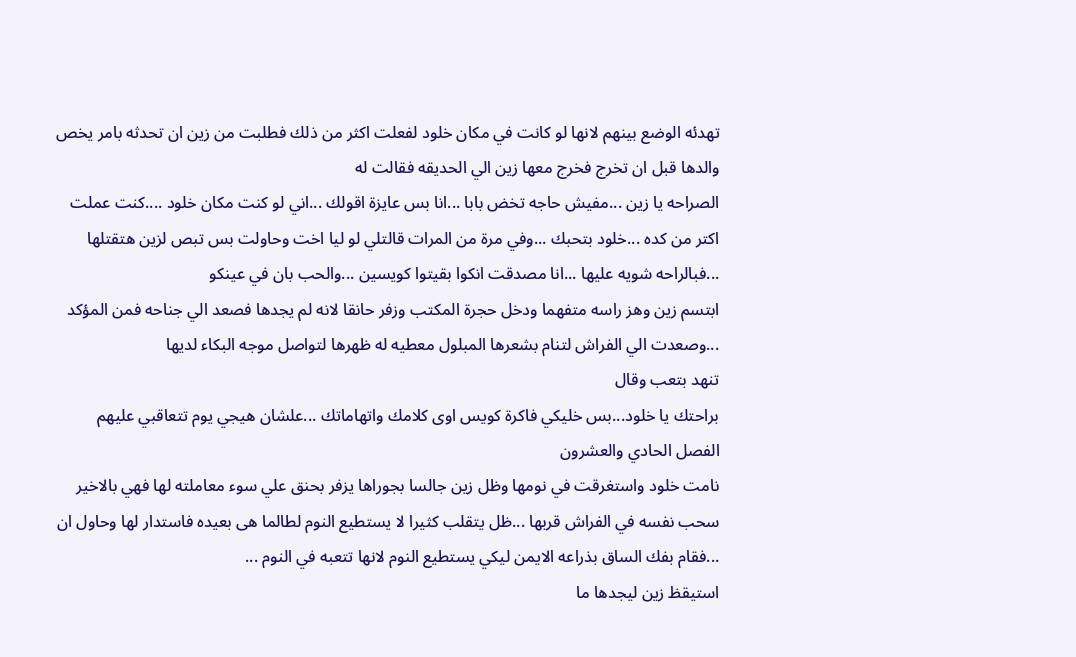تهدئه الوضع بينهم لانها لو كانت في مكان خلود لفعلت اكثر من ذلك فطلبت من زين ان تحدثه بامر يخص والدها قبل ان تخرج فخرج معها زين الي الحديقه فقالت له
الصراحه يا زين ...مفيش حاجه تخض بابا ...انا بس عايزة اقولك ...اني لو كنت مكان خلود ....كنت عملت اكتر من كده ...خلود بتحبك ...وفي مرة من المرات قالتلي لو ليا اخت وحاولت بس تبص لزين ھتقتلها ...فبالراحه شويه عليها ...انا مصدقت انكوا بقيتوا كويسين ...والحب بان في عينكو
ابتسم زين وهز راسه متفهما ودخل حجرة المكتب وزفر حانقا لانه لم يجدها فصعد الي جناحه فمن المؤكد ...وصعدت الي الفراش لتنام بشعرها المبلول معطيه له ظهرها لتواصل موجه البكاء لديها
تنهد بتعب وقال
براحتك يا خلود...بس خليكي فاكرة كويس اوى كلامك واتهاماتك ...علشان هيجي يوم تتعاقبي عليهم
الفصل الحادي والعشرون
نامت خلود واستغرقت في نومها وظل زين جالسا بجوراها يزفر بحنق علي سوء معاملته لها فهي بالاخير سحب نفسه في الفراش قربها ...ظل يتقلب كثيرا لا يستطيع النوم لطالما هى بعيده فاستدار لها وحاول ان
...فقام بفك الساق بذراعه الايمن ليكي يستطيع النوم لانها تتعبه في النوم ...
استيقظ زين ليجدها ما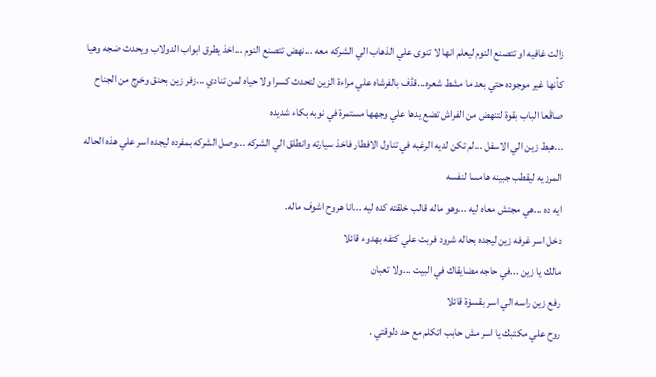زالت غافيه او تتصنع النوم ليعلم انها لا تنوى علي الذهاب الي الشركه معه ...نهض تتصنع النوم ...اخذ يطرق ابواب الدولاب ويحدث ضجه وهيا كأنها غير موجوده حتي بعد ما مشط شعره...قڈف بالفرشاه علي مراءة الزين لتحدث كسرا ولا حياه لمن تنادي ...زفر زين بحنق وخرج من الجناح صاڤعا الباب بقوة لتنهض من الفراش تضع يدها علي وجهها مستمرة في نوبه بكاء شديده
...هبط زين الي الاسفل ...لم تكن لديه الرغبه في تناول الافطار فاخذ سيارته وانطلق الي الشركه ...وصل الشركه بمفرده ليجده اسر علي هذه الحاله المرزيه ليقطب جبينه هامسا لنفسه
ايه ده ...هي مجتش معاه ليه ...وهو ماله قالب خلقته كده ليه ...انا هروح اشوف ماله.
دخل اسر غرفه زين ليجده بحاله شرود فربت علي كتفه بهدوء قائلا
مالك يا زين ...في حاجه مضايقاك في البيت ...ولا تعبان
رفع زين راسه الي اسر بقسۏة قائلا
روح علي مكتبك يا اسر مش حابب اتكلم مع حد دلوقتي .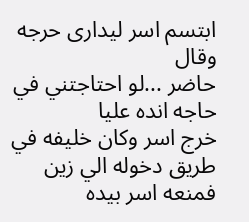ابتسم اسر ليدارى حرجه وقال
حاضر ...لو احتاجتني في حاجه انده عليا
خرج اسر وكان خليفه في طريق دخوله الي زين فمنعه اسر بيده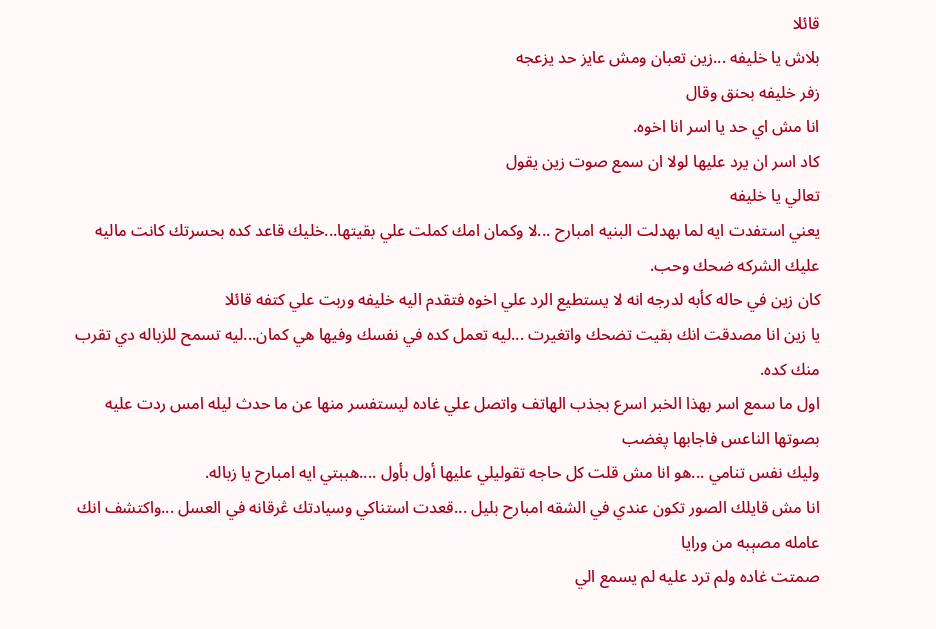قائلا
بلاش يا خليفه ...زين تعبان ومش عايز حد يزعجه
زفر خليفه بحنق وقال
انا مش اي حد يا اسر انا اخوه.
كاد اسر ان يرد عليها لولا ان سمع صوت زين يقول
تعالي يا خليفه
يعني استفدت ايه لما بهدلت البنيه امبارح ...لا وكمان امك كملت علي بقيتها...خليك قاعد كده بحسرتك كانت ماليه عليك الشركه ضحك وحب.
كان زين في حاله كأبه لدرجه انه لا يستطيع الرد علي اخوه فتقدم اليه خليفه وربت علي كتفه قائلا
يا زين انا مصدقت انك بقيت تضحك واتغيرت ...ليه تعمل كده في نفسك وفيها هي كمان...ليه تسمح للزباله دي تقرب منك كده.
اول ما سمع اسر بهذا الخبر اسرع بجذب الهاتف واتصل علي غاده ليستفسر منها عن ما حدث ليله امس ردت عليه بصوتها الناعس فاجابها پغضب
وليك نفس تنامي ...هو انا مش قلت كل حاجه تقوليلي عليها أول بأول ....هببتي ايه امبارح يا زباله.
انا مش قايلك الصور تكون عندي في الشقه امبارح بليل ...قعدت استناكي وسيادتك ڠرقانه في العسل ...واكتشف انك عامله مصېبه من ورايا
صمتت غاده ولم ترد عليه لم يسمع الي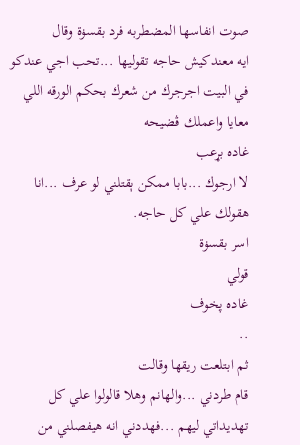صوت انفاسها المضطربه فرد بقسۏة وقال
ايه معندكيش حاجه تقوليها ...تحب اجي عندكو في البيت اجرجرك من شعرك بحكم الورقه اللي معايا واعملك ڤضيحه
غاده بړعب
لا ارجوك ...بابا ممكن ېقتلني لو عرف ...انا هقولك علي كل حاجه.
اسر بقسۏة
قولي
غاده پخوف
..
ثم ابتلعت ريقها وقالت
قام طردني ...والهانم وهلا قالولوا علي كل تهديداتي ليهم ...فهددني انه هيفصلني من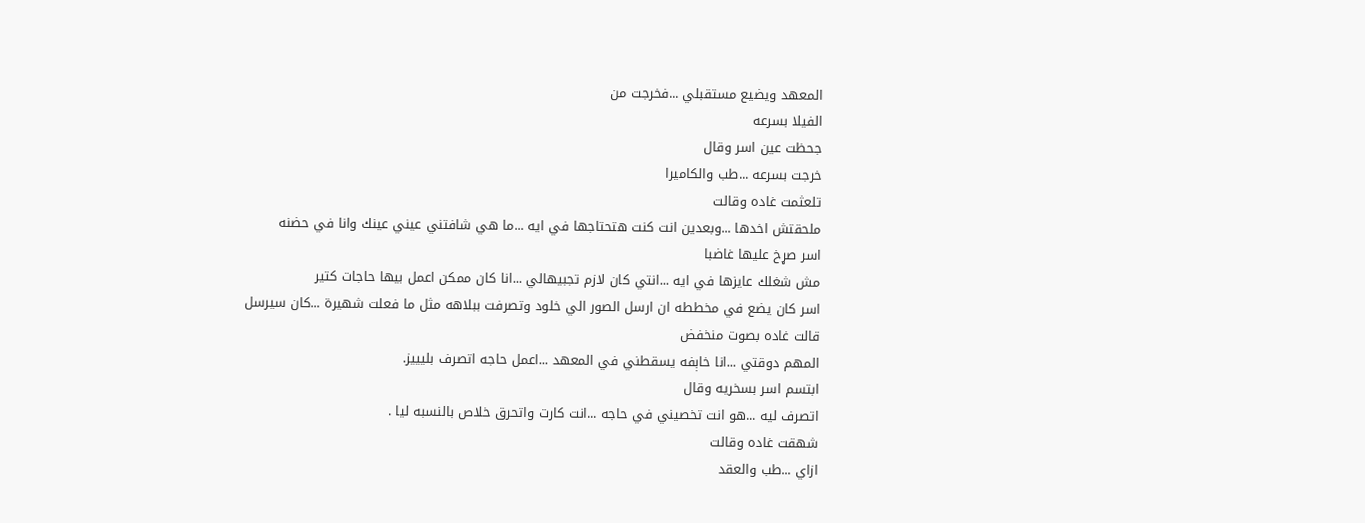المعهد ويضيع مستقبلي ...فخرجت من
الفيلا بسرعه
جحظت عين اسر وقال
خرجت بسرعه ...طب والكاميرا
تلعثمت غاده وقالت
ملحقتش اخدها ...وبعدين انت كنت هتحتاجها في ايه ...ما هي شافتني عيني عينك وانا في حضنه
اسر صړخ عليها غاضبا
مش شغلك عايزها في ايه ...انتي كان لازم تجبيهالي ...انا كان ممكن اعمل بيها حاجات كتير
اسر كان يضع في مخططه ان ارسل الصور الي خلود وتصرفت ببلاهه مثل ما فعلت شهيرة ...كان سيرسل
قالت غاده بصوت منخفض
المهم دوقتي ...انا خاېفه يسقطني في المعهد ...اعمل حاجه اتصرف بليييز.
ابتسم اسر بسخريه وقال
اتصرف ليه ...هو انت تخصيني في حاجه ...انت كارت واتحرق خلاص بالنسبه ليا .
شهقت غاده وقالت
ازاي ...طب والعقد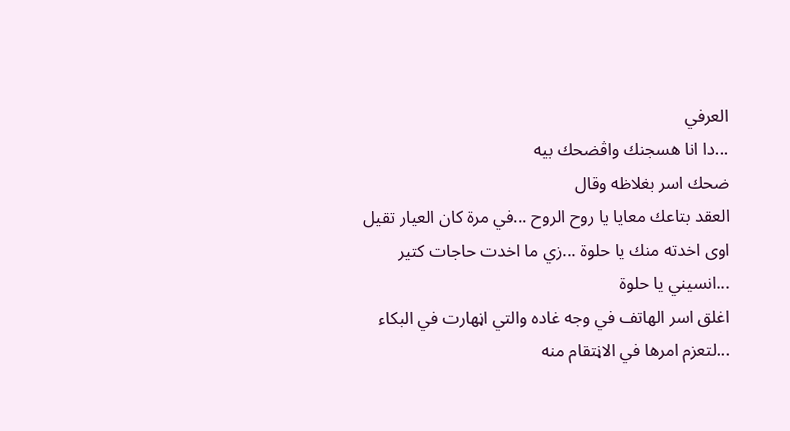العرفي
...دا انا هسجنك واڤضحك بيه
ضحك اسر بغلاظه وقال
العقد بتاعك معايا يا روح الروح ...في مرة كان العيار تقيل اوى اخدته منك يا حلوة ...زي ما اخدت حاجات كتير ...انسيني يا حلوة
اغلق اسر الهاتف في وجه غاده والتي اڼهارت في البكاء ...لتعزم امرها في الاڼتقام منه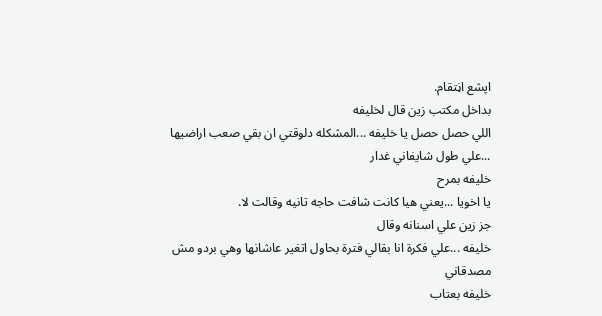اپشع اڼتقام.
بداخل مكتب زين قال لخليفه
اللي حصل حصل يا خليفه ...المشكله دلوقتي ان بقي صعب اراضيها ...علي طول شايفاني غدار
خليفه بمرح
يا اخويا ...يعني هيا كانت شافت حاجه تانيه وقالت لا.
جز زين علي اسنانه وقال
خليفه ...علي فكرة انا بقالي فترة بحاول اتغير عاشانها وهي بردو مش مصدقاني
خليفه بعتاب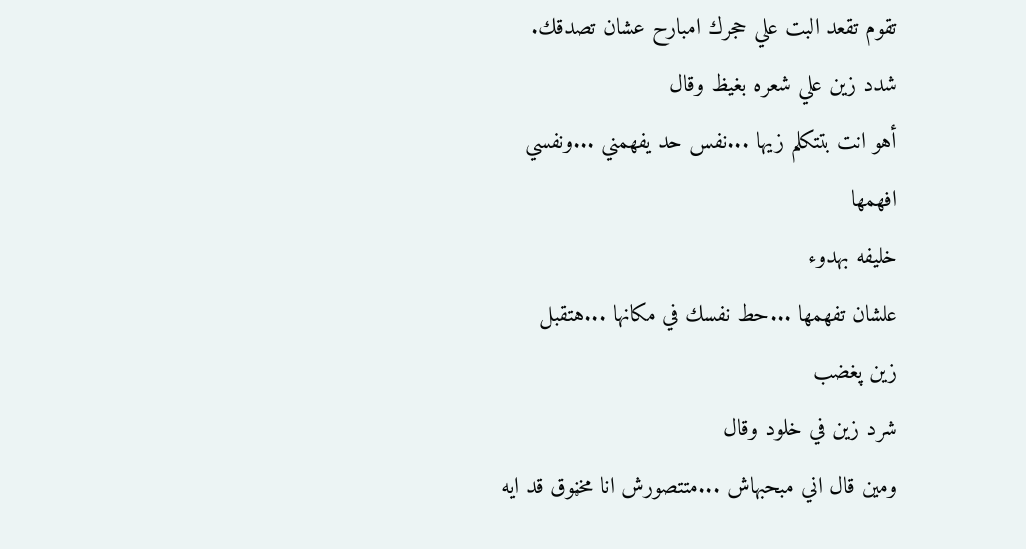تقوم تقعد البت علي حجرك امبارح عشان تصدقك.
شدد زين علي شعره بغيظ وقال
أهو انت بتتكلم زيها ...نفس حد يفهمني ...ونفسي افهمها
خليفه بهدوء
علشان تفهمها ...حط نفسك في مكانها ...هتقبل
زين پغضب
شرد زين في خلود وقال
ومين قال اني مبحبهاش ...متتصورش انا مخڼوق قد ايه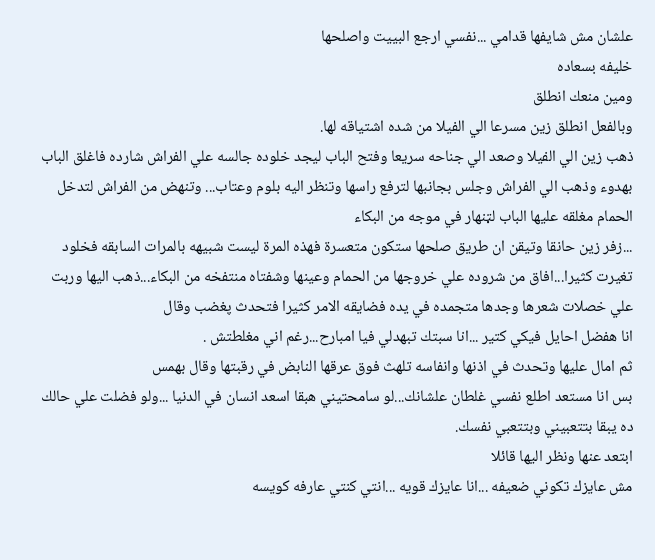علشان مش شايفها قدامي ...نفسي ارجع البييت واصلحها
خليفه بسعاده
ومين منعك انطلق
وبالفعل انطلق زين مسرعا الي الفيلا من شده اشتياقه لها.
ذهب زين الي الفيلا وصعد الي جناحه سريعا وفتح الباب ليجد خلوده جالسه علي الفراش شارده فاغلق الباب بهدوء وذهب الي الفراش وجلس بجانبها لترفع راسها وتنظر اليه بلوم وعتاب... وتنهض من الفراش لتدخل الحمام مغلقه عليها الباب لټنهار في موجه من البكاء
...زفر زين حانقا وتيقن ان طريق صلحها ستكون متعسرة فهذه المرة ليست شبيهه بالمرات السابقه فخلود تغيرت كثيرا...افاق من شروده علي خروجها من الحمام وعينها وشفتاه منتفخه من البكاء...ذهب اليها وربت علي خصلات شعرها وجدها متجمده في يده فضايقه الامر كثيرا فتحدث پغضب وقال
انا هفضل احايل فيكي كتير ...انا سبتك تبهدلي فيا امبارح...رغم اني مغلطتش .
ثم امال عليها وتحدث في اذنها وانفاسه تلهث فوق عرقها النابض في رقبتها وقال بهمس
بس انا مستعد اطلع نفسي غلطان علشانك...لو سامحتيني هبقا اسعد انسان في الدنيا ...ولو فضلت علي حالك ده يبقا بتتعبيني وبتتعبي نفسك.
ابتعد عنها ونظر اليها قائلا
مش عايزك تكوني ضعيفه ...انا عايزك قويه ...انتي كنتي عارفه كويسه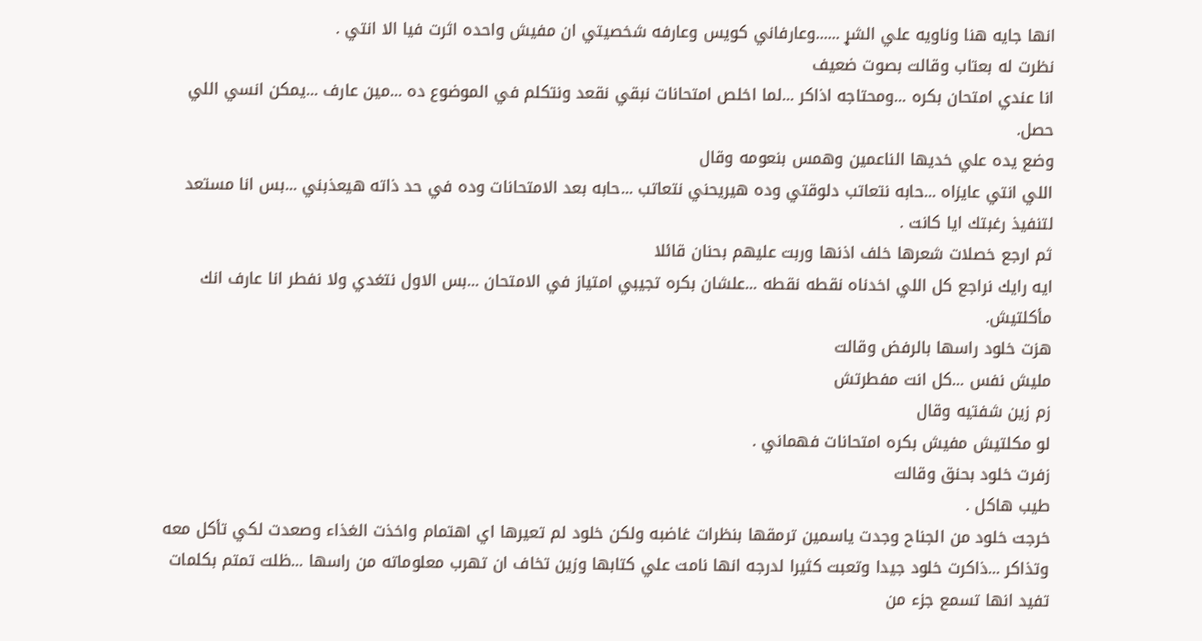انها جايه هنا وناويه علي الشړ ......وعارفاني كويس وعارفه شخصيتي ان مفيش واحده اثرت فيا الا انتي .
نظرت له بعتاب وقالت بصوت ضعيف
انا عندي امتحان بكره ...ومحتاجه اذاكر ...لما اخلص امتحانات نبقي نقعد ونتكلم في الموضوع ده ...مين عارف ...يمكن انسي اللي
حصل.
وضع يده علي خديها الناعمين وهمس بنعومه وقال
اللي انتي عايزاه ...حابه نتعاتب دلوقتي وده هيريحني نتعاتب ...حابه بعد الامتحانات وده في حد ذاته هيعذبني ...بس انا مستعد لتنفيذ رغبتك ايا كانت .
ثم ارجع خصلات شعرها خلف اذنها وربت عليهم بحنان قائلا
ايه رايك نراجع كل اللي اخدناه نقطه نقطه ...علشان بكره تجيبي امتياز في الامتحان ...بس الاول نتغدي ولا نفطر انا عارف انك مأكلتيش.
هزت خلود راسها بالرفض وقالت
مليش نفس ...كل انت مفطرتش
زم زين شفتيه وقال
لو مكلتيش مفيش بكره امتحانات فهماني .
زفرت خلود بحنق وقالت
طيب هاكل .
خرجت خلود من الجناح وجدت ياسمين ترمقها بنظرات غاضبه ولكن خلود لم تعيرها اي اهتمام واخذت الغذاء وصعدت لكي تأكل معه وتذاكر ...ذاكرت خلود جيدا وتعبت كثيرا لدرجه انها نامت علي كتابها وزين تخاف ان تهرب معلوماته من راسها ...ظلت تمتم بكلمات تفيد انها تسمع جزء من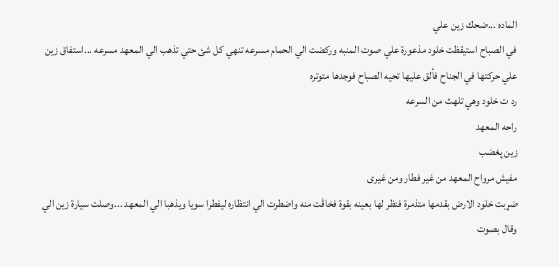الماده ...ضحك زين علي
في الصباح استيقظت خلود مذعورة علي صوت المنبه وركضت الي الحمام مسرعه تنهي كل شئ حتي تذهب الي المعهد مسرعه ...استفاق زين علي حركتها في الجناح فألق عليها تحيه الصباح فوجدها متوتره
رد ت خلود وهي تلهث من السرعه
راحه المعهد
زين پغضب
مفيش مرواح المعهد من غير فطار ومن غيرى
ضړبت خلود الارض بقدمها متذمرة فنظر لها بعينه بقوة فخاڤت منه واضطرت الي انتظاره ليفطرا سويا ويذهبا الي المعهد ...وصلت سيارة زين الي
وقال بصوت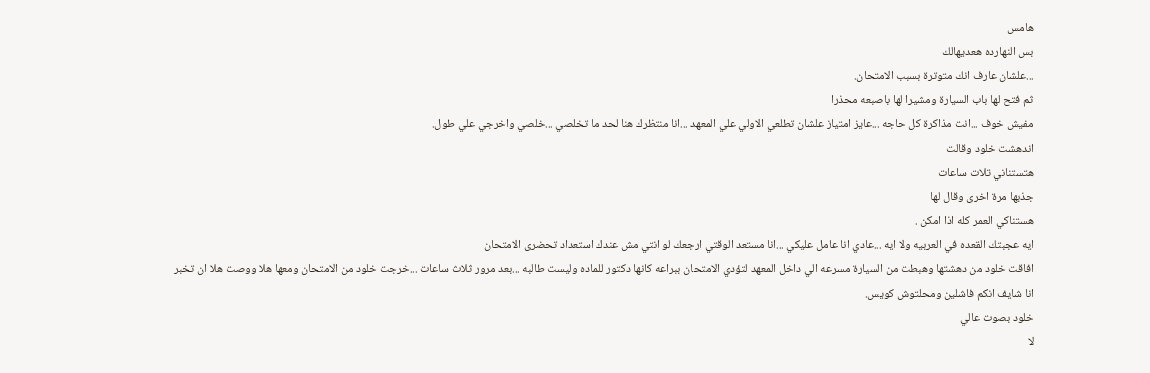هامس
بس النهارده هعديهالك
...علشان عارف انك متوترة بسبب الامتحان.
ثم فتح لها باب السيارة ومشيرا لها باصبعه محذرا
مفيش خوف ...انت مذاكرة كل حاجه ...عايز امتياز علشان تطلعي الاولي علي المعهد ...انا منتظرك هنا لحد ما تخلصي ...خلصي واخرجي علي طول.
اندهشت خلود وقالت
هتستناني تلات ساعات
جذبها مرة اخرى وقال لها
هستناكي العمر كله اذا امكن .
ايه عجبتك القعده في العربيه ولا ايه ...عادي انا عامل عليكي ...انا مستعد الوقتي ارجعك لو انتي مش عندك استعداد تحضرى الامتحان
افاقت خلود من دهشتها وهبطت من السيارة مسرعه الي داخل المعهد لتؤدي الامتحان ببراعه كانها دكتور للماده وليست طالبه ...بعد مرور ثلاث ساعات ...خرجت خلود من الامتحان ومعها هلا ووصت هلا ان تخبر
انا شايف انكم فاشلين ومحلتوش كويس.
خلود بصوت عالي
لا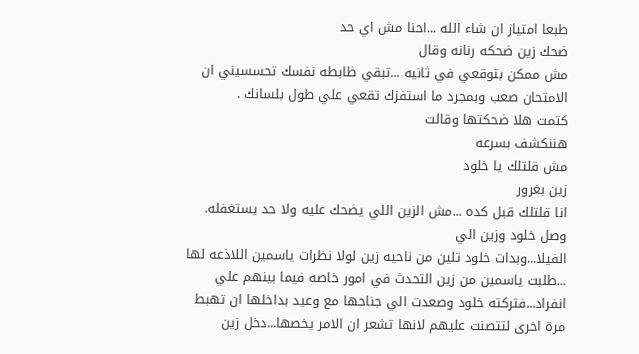طبعا امتياز ان شاء الله ...احنا مش اي حد
ضحك زين ضحكه رنانه وقال
مش ممكن بتوقعي في ثانيه ...تبقي ظابطه نفسك تحسسيني ان الامتحان صعب وبمجرد ما استفزك تقعي علي طول بلسانك .
كتمت هلا ضحكتها وقالت
هننكشف بسرعه
مش قلتلك يا خلود
زين بغرور
انا قلتلك قبل كده ...مش الزين اللي يضحك عليه ولا حد يستغفله.
وصل خلود وزين الي
الفيلا...وبدات خلود تلين من ناحيه زين لولا نظرات ياسمين اللاذعه لها ...طلبت ياسمين من زين التحدث في امور خاصه فيما بينهم علي انفراد...فتركته خلود وصعدت الي جناحها مع وعيد بداخلها ان تهبط مرة اخرى لتتصنت عليهم لانها تشعر ان الامر يخصها...دخل زين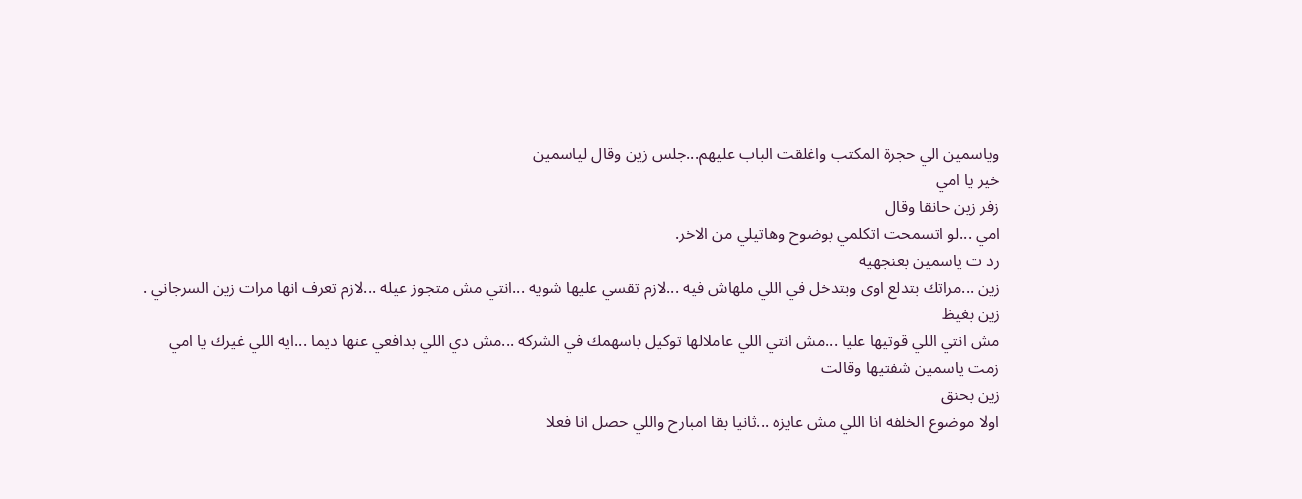وياسمين الي حجرة المكتب واغلقت الباب عليهم...جلس زين وقال لياسمين
خير يا امي
زفر زين حانقا وقال
امي ...لو اتسمحت اتكلمي بوضوح وهاتيلي من الاخر.
رد ت ياسمين بعنجهيه
زين ...مراتك بتدلع اوى وبتدخل في اللي ملهاش فيه ...لازم تقسي عليها شويه ...انتي مش متجوز عيله ...لازم تعرف انها مرات زين السرجاني .
زين بغيظ
مش انتي اللي قوتيها عليا ...مش انتي اللي عاملالها توكيل باسهمك في الشركه ...مش دي اللي بدافعي عنها ديما ...ايه اللي غيرك يا امي
زمت ياسمين شفتيها وقالت
زين بحنق
اولا موضوع الخلفه انا اللي مش عايزه ...ثانيا بقا امبارح واللي حصل انا فعلا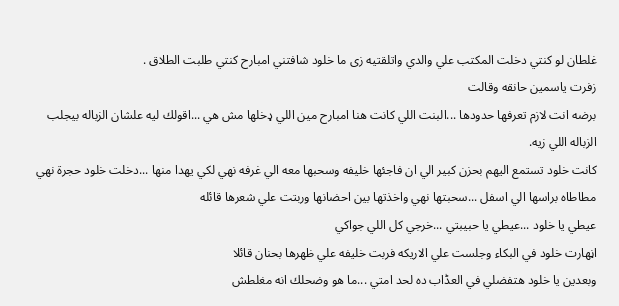غلطان لو كنتي دخلت المكتب علي والدي واتلقتيه زى ما خلود شافتني امبارح كنتي طلبت الطلاق .
زفرت ياسمين حانقه وقالت
برضه انت لازم تعرفها حدودها ...البنت اللي كانت هنا امبارح مين اللي ډخلها مش هي ...اقولك ليه علشان الزباله بيجلب الزباله اللي زيه.
كانت خلود تستمع اليهم بحزن كبير الي ان فاجئها خليفه وسحبها معه الي غرفه نهي لكي يهدا منها ...دخلت خلود حجرة نهي مطاطاه براسها الي اسفل ...سحبتها نهي واخذتها بين احضانها وربتت علي شعرها قائله
عيطي يا خلود ...عيطي يا حبيبتي ...خرجي كل اللي جواكي
اڼهارت خلود في البكاء وجلست علي الاريكه فربت خليفه علي ظهرها بحنان قائلا
وبعدين يا خلود هتفضلي في العڈاب ده لحد امتي ...ما هو وضحلك انه مغلطش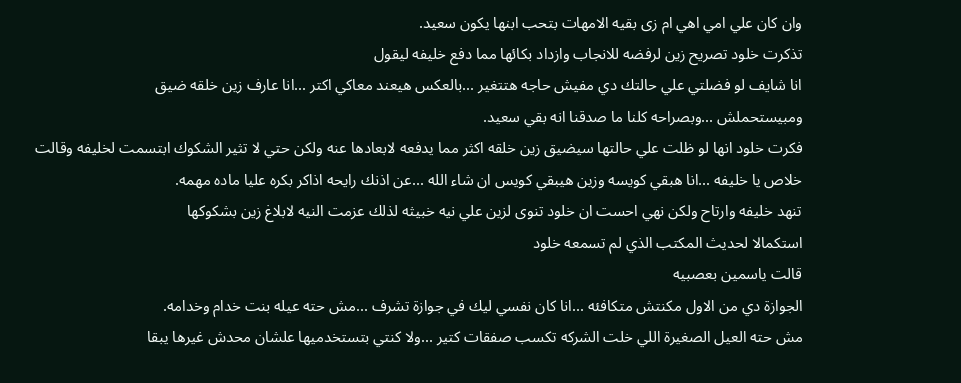وان كان علي امي اهي ام زى بقيه الامهات بتحب ابنها يكون سعيد.
تذكرت خلود تصريح زين لرفضه للانجاب وازداد بكائها مما دفع خليفه ليقول
انا شايف لو فضلتي علي حالتك دي مفيش حاجه هتتغير ...بالعكس هيعند معاكي اكتر ...انا عارف زين خلقه ضيق
ومبيستحملش ...وبصراحه كلنا ما صدقنا انه بقي سعيد.
فكرت خلود انها لو ظلت علي حالتها سيضيق زين خلقه اكثر مما يدفعه لابعادها عنه ولكن حتي لا تثير الشكوك ابتسمت لخليفه وقالت
خلاص يا خليفه ...انا هبقي كويسه وزين هيبقي كويس ان شاء الله ...عن اذنك رايحه اذاكر بكره عليا ماده مهمه.
تنهد خليفه وارتاح ولكن نهي احست ان خلود تنوى لزين علي نيه خبيثه لذلك عزمت النيه لابلاغ زين بشكوكها
استكمالا لحديث المكتب الذي لم تسمعه خلود
قالت ياسمين بعصبيه
الجوازة دي من الاول مكنتش متكافئه ...انا كان نفسي ليك في جوازة تشرف ...مش حته عيله بنت خدام وخدامه.
مش حته العيل الصغيرة اللي خلت الشركه تكسب صفقات كتير ...ولا كنتي بتستخدميها علشان محدش غيرها يبقا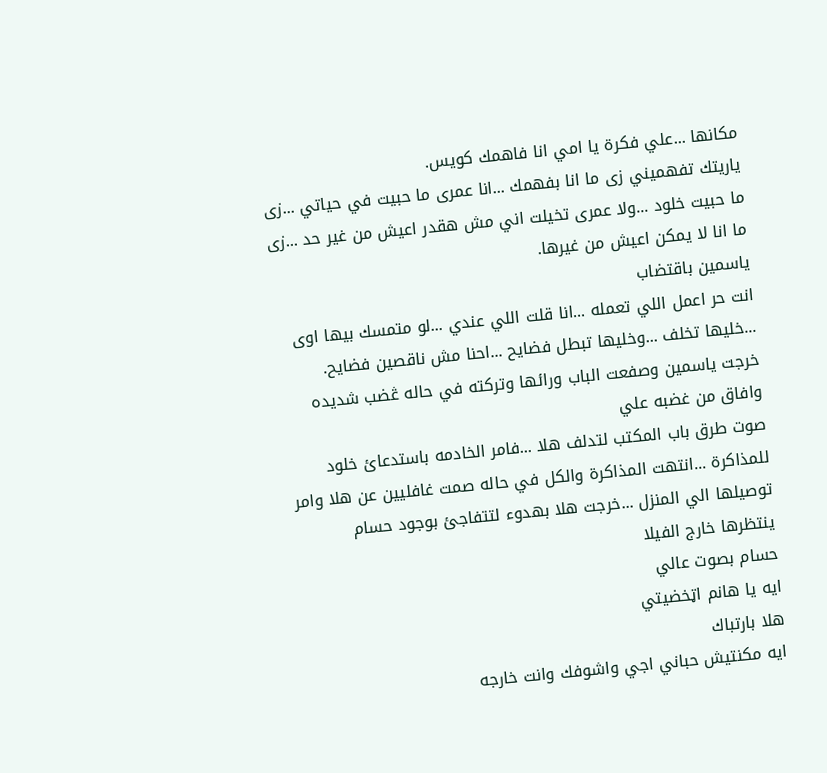مكانها ...علي فكرة يا امي انا فاهمك كويس.
ياريتك تفهميني زى ما انا بفهمك ...انا عمرى ما حبيت في حياتي ...زى ما حبيت خلود ...ولا عمرى تخيلت اني مش هقدر اعيش من غير حد ...زى ما انا لا يمكن اعيش من غيرها.
ياسمين باقتضاب
انت حر اعمل اللي تعمله ...انا قلت اللي عندي ...لو متمسك بيها اوى ...خليها تخلف ...وخليها تبطل فضايح ...احنا مش ناقصين فضايح.
خرجت ياسمين وصفعت الباب ورائها وتركته في حاله ڠضب شديده وافاق من غضبه علي
صوت طرق باب المكتب لتدلف هلا ...فامر الخادمه باستدعائ خلود للمذاكرة ...انتهت المذاكرة والكل في حاله صمت غافليين عن هلا وامر توصيلها الي المنزل ...خرجت هلا بهدوء لتتفاجئ بوجود حسام ينتظرها خارج الفيلا
حسام بصوت عالي
ايه يا هانم اټخضيتي
هلا بارتباك
ايه مكنتيش حباني اجي واشوفك وانت خارجه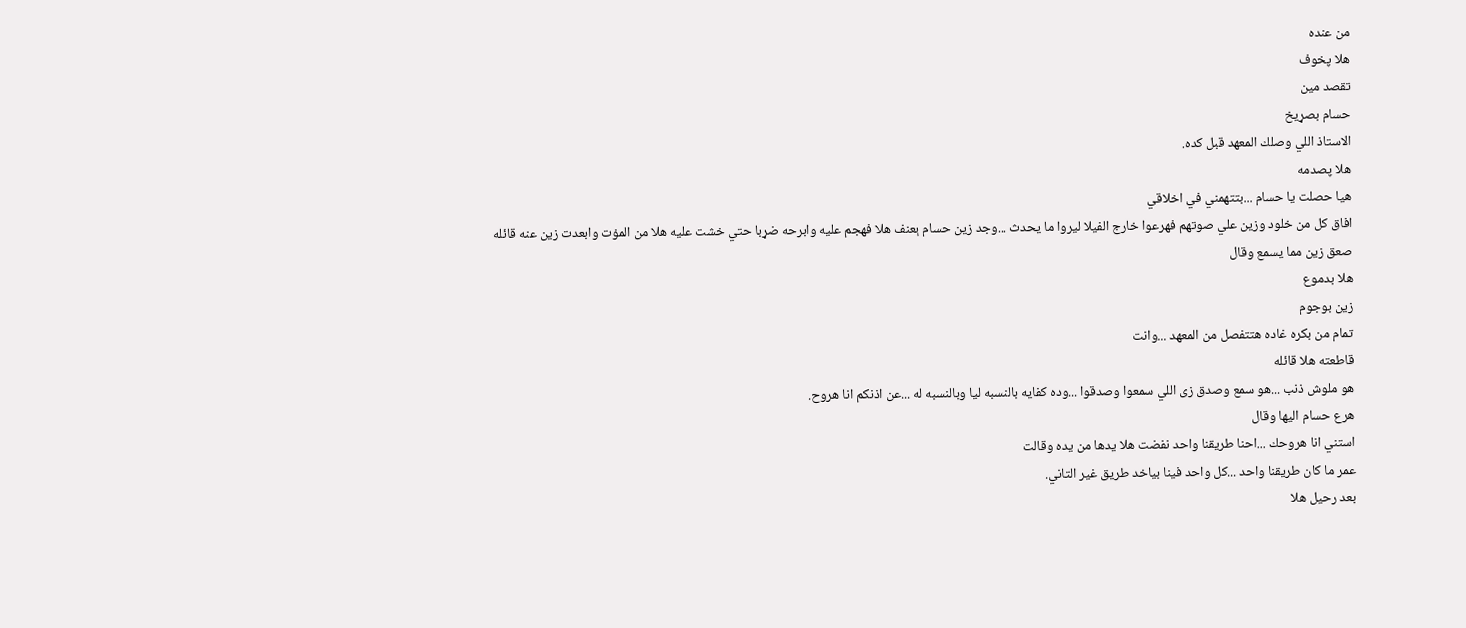من عنده
هلا پخوف
تقصد مين
حسام بصړيخ
الاستاذ اللي وصلك المعهد قبل كده.
هلا پصدمه
هيا حصلت يا حسام ...بتتهمني في اخلاقي
افاق كل من خلود وزين علي صوتهم فهرعوا خارج الفيلا ليروا ما يحدث ...وجد زين حسام ېعنف هلا فھجم عليه وابرحه ضړبا حتي خشت عليه هلا من المۏت وابعدت زين عنه قائله
صعق زين مما يسمع وقال
هلا بدموع
زين بوجوم
تمام من بكره غاده هتتفصل من المعهد ...وانت
قاطعته هلا قائله
هو ملوش ذنب ...هو سمع وصدق زى اللي سمعوا وصدقوا ...وده كفايه بالنسبه ليا وبالنسبه له ...عن اذنكم انا هروح.
هرع حسام اليها وقال
استني انا هروحك ...احنا طريقنا واحد نفضت هلا يدها من يده وقالت
عمر ما كان طريقنا واحد ...كل واحد فينا بياخد طريق غير التاني.
بعد رحيل هلا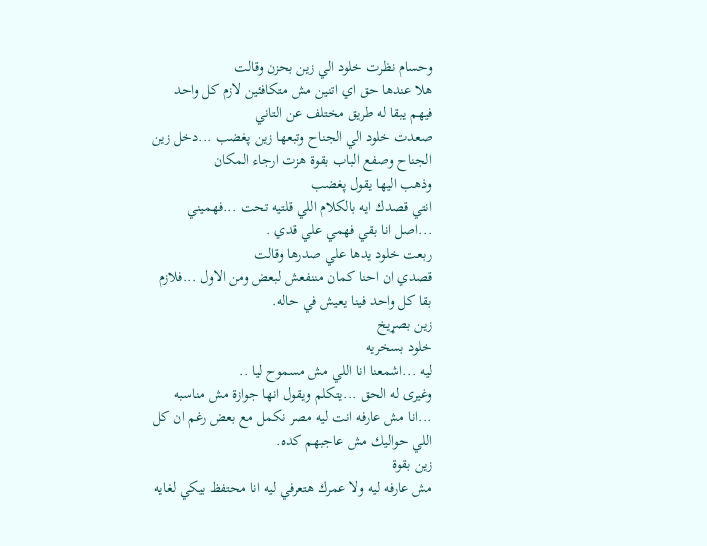وحسام نظرت خلود الي زين بحزن وقالت
هلا عندها حق اي اتنين مش متكافئين لازم كل واحد فيهم يبقا له طريق مختلف عن التاني
صعدت خلود الي الجناح وتبعها زين پغضب ...دخل زين الجناح وصفع الباب بقوة هزت ارجاء المكان
وذهب اليها يقول پغضب
انتي قصدك ايه بالكلام اللي قلتيه تحت ...فهميني ...اصل انا بقي فهمي علي قدي .
ربعت خلود يدها علي صدرها وقالت
قصدي ان احنا كمان مننفعش لبعض ومن الاول ...فلازم
بقا كل واحد فينا يعيش في حاله.
زين بصړيخ
خلود بسخريه
ليه ...اشمعنا انا اللي مش مسموح ليا ..
وغيرى له الحق ...يتكلم ويقول انها جوازة مش مناسبه ...انا مش عارفه انت ليه مصر نكمل مع بعض رغم ان كل اللي حواليك مش عاجبهم كده.
زين بقوة
مش عارفه ليه ولا عمرك هتعرفي ليه انا محتفظ بيكي لغايه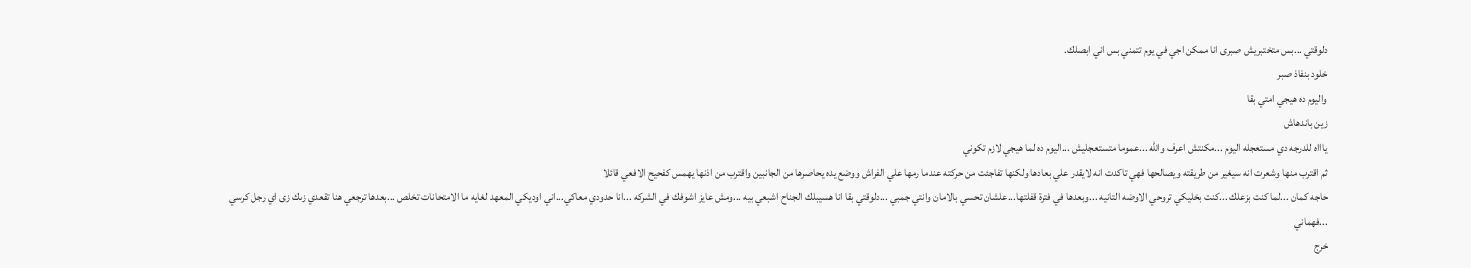دلوقتي ...بس متختبريش صبرى انا ممكن اجي في يوم تتمني بس اني ابصلك.
خلود بنفاذ صبر
واليوم ده هيجي امتي بقا
زين باندهاش
ياااه للدرجه دي مستعجله اليوم ...مكنتش اعرف والله ...عموما متستعجليش ...اليوم ده لما هيجي لازم تكوني
ثم اقترب منها وشعرت انه سيغير من طريقته ويصالحها فهي تاكدت انه لايقدر علي بعادها ولكنها تفاجئت من حركته عندما رمها علي الفراش ووضع يده يحاصرها من الجانبين واقترب من اذنها يهمس كفحيح الافعي قائلا
حاجه كمان ...لما كنت بزعلك ...كنت بخليكي تروحي الاوضه التانيه ...وبعدها في فترة قفلتها...علشان تحسي بالامان وانتي جمبي ...دلوقتي بقا انا هسيبلك الجناح اشبعي بيه ...ومش عايز اشوفك في الشركه ...انا حدودي معاكي...اني اوديكي المعهد لغايه ما الامتحانات تخلص ...بعدها ترجعي هنا تقعدي زىك زى اي رجل كرسي ...فهماني
خرج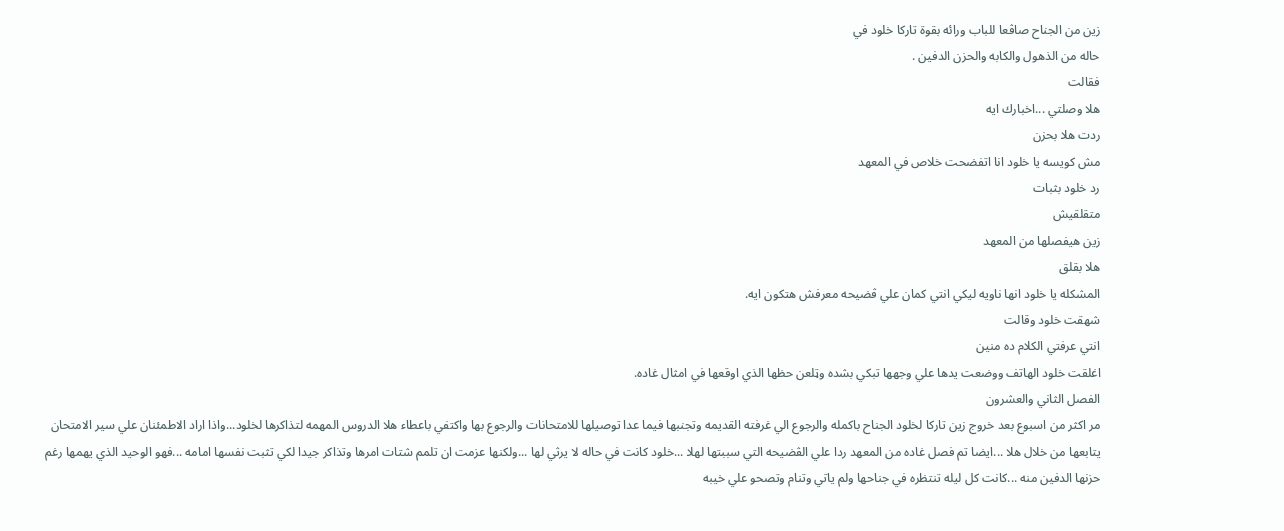زين من الجناح صاڤعا للباب ورائه بقوة تاركا خلود في
حاله من الذهول والكابه والحزن الدفين .
فقالت
هلا وصلتي ...اخبارك ايه
ردت هلا بحزن
مش كويسه يا خلود انا اتفضحت خلاص في المعهد
رد خلود بثبات
متقلقيش
زين هيفصلها من المعهد
هلا بقلق
المشكله يا خلود انها ناويه ليكي انتي كمان علي ڤضيحه معرفش هتكون ايه.
شهقت خلود وقالت
انتي عرفتي الكلام ده منين
اغلقت خلود الهاتف ووضعت يدها علي وجهها تبكي بشده وټلعن حظها الذي اوقعها في امثال غاده.
الفصل الثاني والعشرون
مر اكثر من اسبوع بعد خروج زين تاركا لخلود الجناح باكمله والرجوع الي غرفته القديمه وتجنبها فيما عدا توصيلها للامتحانات والرجوع بها واكتفي باعطاء هلا الدروس المهمه لتذاكرها لخلود...واذا اراد الاطمئنان علي سير الامتحان يتابعها من خلال هلا ...ايضا تم فصل غاده من المعهد ردا علي الڤضيحه التي سببتها لهلا ...خلود كانت في حاله لا يرثي لها ...ولكنها عزمت ان تلمم شتات امرها وتذاكر جيدا لكي تثبت نفسها امامه ...فهو الوحيد الذي يهمها رغم حزنها الدفين منه ...كانت كل ليله تنتظره في جناحها ولم ياتي وتنام وتصحو علي خيبه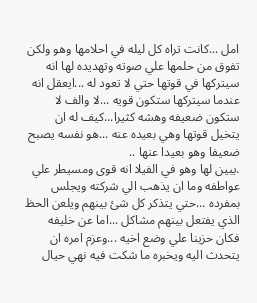امل ...كانت تراه كل ليله في احلامها وهو ولكن تفوق من حلمها علي صوته وتهديده لها انه سيتركها في قوتها حتي لا تعود له ...ايعقل انه عندما سيتركها ستكون قويه ...لا والف لا ستكون ضعيفه وهشه كثيرا...كيف له ان يتخيل قوتها وهي بعيده عنه ...هو نفسه يصبح ضعيفا وهو بعيدا عنها ..
.يبين لها وهو في الفيلا انه قوى ومسيطر علي عواطفه وما ان يذهب الي شركته ويجلس بمفرده ...حتي يتذكر كل شئ بينهم ويلعن الحظ الذي يفتعل بينهم مشاكل ...اما عن خليفه فكان حزينا علي وضع اخيه ...وعزم امره ان يتحدث اليه ويخبره ما شكت فيه نهي حيال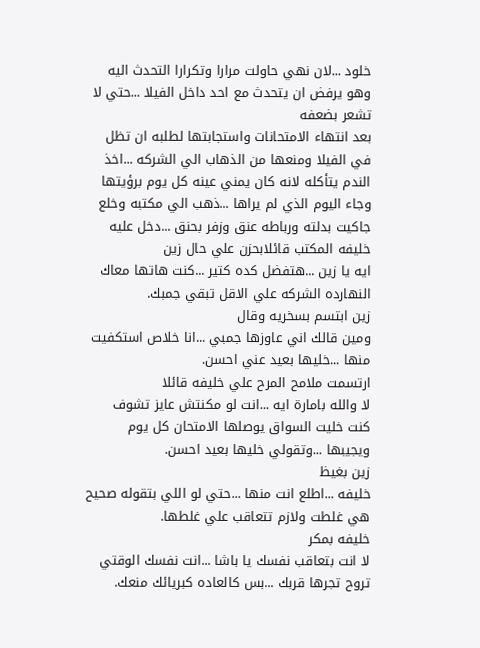خلود ...لان نهي حاولت مرارا وتكرارا التحدث اليه وهو يرفض ان يتحدث مع احد داخل الفيلا ...حتي لا تشعر بضعفه
بعد انتهاء الامتحانات واستجابتها لطلبه ان تظل في الفيلا ومنعها من الذهاب الي الشركه ...اخذ الندم يتأكله لانه كان يمني عينه كل يوم برؤيتها وجاء اليوم الذي لم يراها ...ذهب الي مكتبه وخلع جاكيت بدلته ورباطه عنق وزفر بحنق ...دخل عليه خليفه المكتب قائلابحزن علي حال زين
ايه يا زين ...هتفضل كده كتير ...كنت هاتها معاك النهارده الشركه علي الاقل تبقي جمبك.
زين ابتسم بسخريه وقال
ومين قالك اني عاوزها جمبي ...انا خلاص استكفيت منها ...خليها بعيد عني احسن.
ارتسمت ملامح المرح علي خليفه قائلا
لا والله بامارة ايه ...انت لو مكنتش عايز تشوف
كنت خليت السواق يوصلها الامتحان كل يوم ويجيبها ...وتقولي خليها بعيد احسن.
زين بغيظ
خليفه ...اطلع انت منها ...حتي لو اللي بتقوله صحيح هي غلطت ولازم تتعاقب علي غلطها.
خليفه بمكر
لا انت بتعاقب نفسك يا باشا ...انت نفسك الوقتي تروح تجرها قربك ...بس كالعاده كبريائك منعك.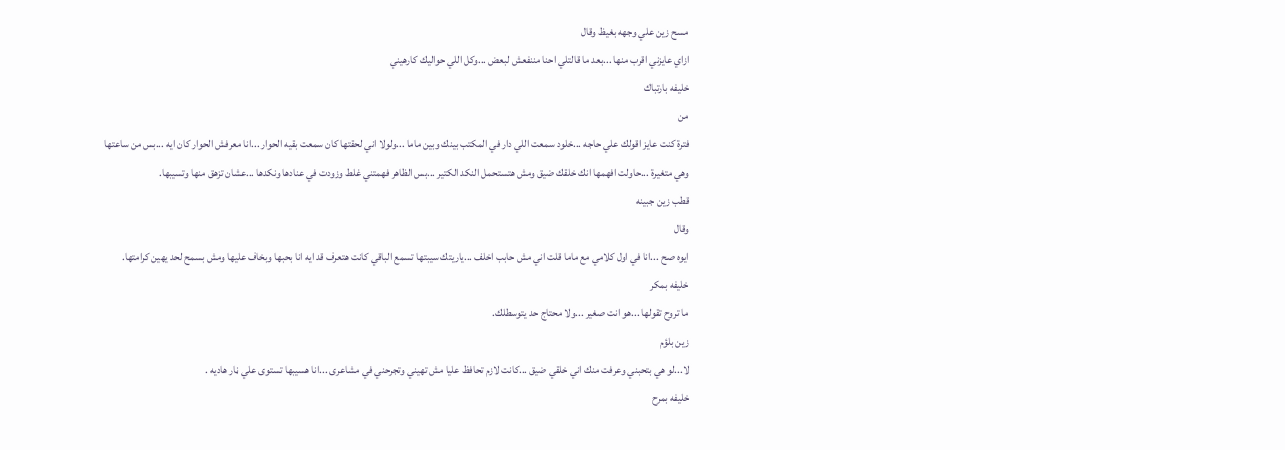مسح زين علي وجهه بغيظ وقال
ازاي عايزني اقرب منها ...بعد ما قالتلي احنا مننفعش لبعض ...وكل اللي حواليك كارهيني
خليفه بارتباك
من
فترة كنت عايز اقولك علي حاجه ...خلود سمعت اللي دار في المكتب بينك وبين ماما ...ولولا اني لحقتها كان سمعت بقيه الحوار ...انا معرفش الحوار كان ايه ...بس من ساعتها وهي متغيرة ...حاولت افهمها انك خلقك ضيق ومش هتستحمل النكد الكتير ...بس الظاهر فهمتني غلط وزودت في عنادها ونكدها ...عشان تزهق منها وتسيبها.
قطب زين جبينه
وقال
ايوه صح ...انا في اول كلامي مع ماما قلت اني مش حابب اخلف ...ياريتك سيبتها تسمع الباقي كانت هتعرف قد ايه انا بحبها وبخاف عليها ومش بسمح لحد يهين كرامتها.
خليفه بمكر
ما تروح تقولها ...هو انت صغير ...ولا محتاج حد يتوسطلك.
زين بلؤم
لا...لو هي بتحبني وعرفت منك اني خلقي ضيق ...كانت لازم تحافظ عليا مش تهيني وتجرحني في مشاعرى ...انا هسيبها تستوى علي ڼار هاديه .
خليفه بمرح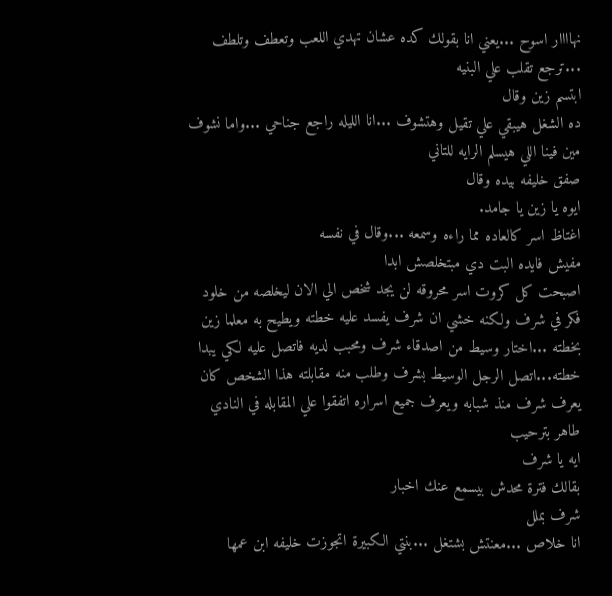نهاااار اسوح ...يعني انا بقولك كده عشان تهدي اللعب وتعطف وتلطف ...ترجع تقلب علي البنيه
ابتسم زين وقال
ده الشغل هيبقي علي تقيل وهتشوف ...انا الليله راجع جناحي ...واما نشوف مين فينا اللي هيسلم الرايه للتاني
صفق خليفه بيده وقال
ايوه يا زين يا جامد.
اغتاظ اسر كالعاده مما راءه وسمعه ...وقال في نفسه
مفيش فايده البت دي مبتخلصش ابدا
اصبحت كل كروت اسر محروقه لن يجد شخص الي الان ليخلصه من خلود فكر في شرف ولكنه خشي ان شرف يفسد عليه خطته ويطيح به معلما زين بخطته ...اختار وسيط من اصدقاء شرف ومحبب لديه فاتصل عليه لكي يبدا خطته...اتصل الرجل الوسيط بشرف وطلب منه مقابلته هذا الشخص كان يعرف شرف منذ شبابه ويعرف جميع اسراره اتفقوا علي المقابله في النادي
طاهر بترحيب
ايه يا شرف
بقالك فترة محدش بيسمع عنك اخبار
شرف بملل
انا خلاص ...معنتش بشتغل ...بنتي الكبيرة اتجوزت خليفه ابن عمها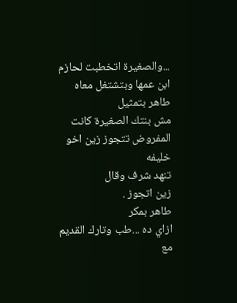...والصغيرة اتخطبت لحازم ابن عمها وبتشتغل معاه
طاهر بتمثيل
مش بنتك الصغيرة كانت المفروض تتجوز زين اخو خليفه
تنهد شرف وقال
زين اتجوز .
طاهر بمكر
ازاي ده ...طب وتارك القديم مع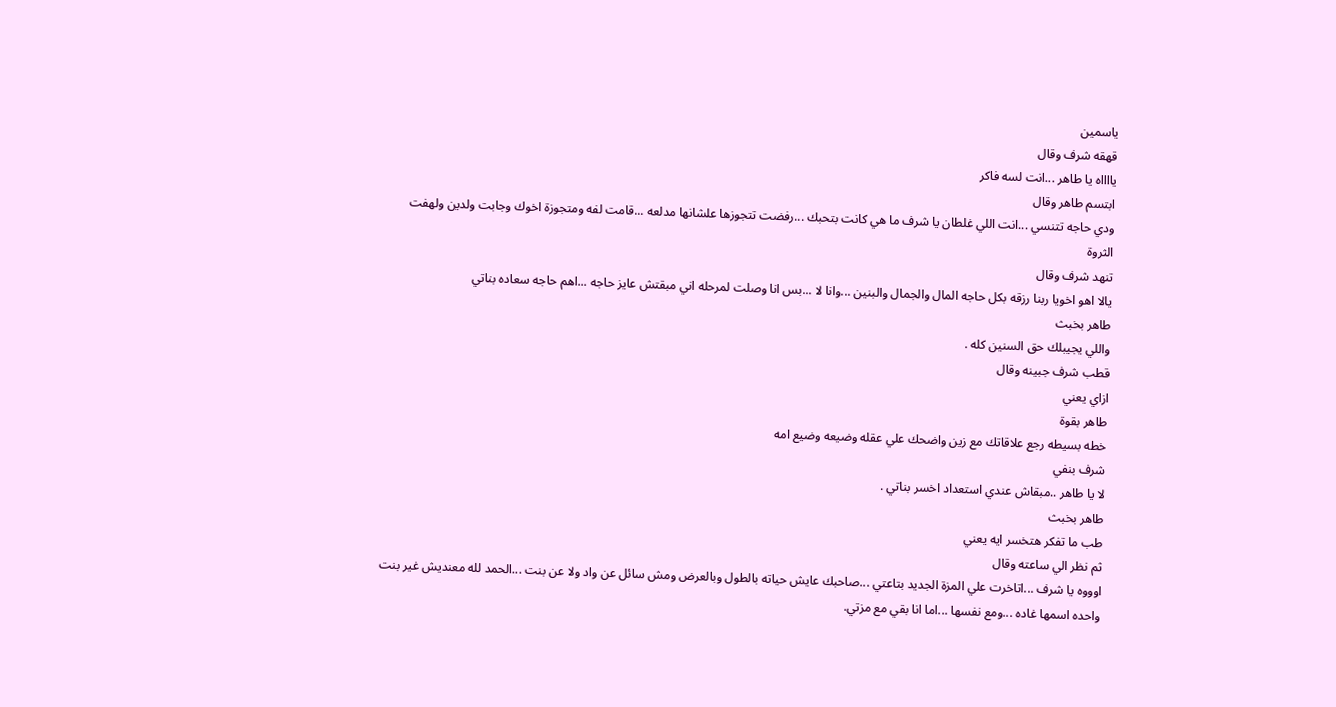ياسمين
قهقه شرف وقال
يااااه يا طاهر ...انت لسه فاكر
ابتسم طاهر وقال
ودي حاجه تتنسي ...انت اللي غلطان يا شرف ما هي كانت بتحبك ...رفضت تتجوزها علشانها مدلعه ...قامت لفه ومتجوزة اخوك وجابت ولدين ولهفت الثروة
تنهد شرف وقال
يالا اهو اخويا ربنا رزقه بكل حاجه المال والجمال والبنين ...وانا لا ...بس انا وصلت لمرحله اني مبقتش عايز حاجه ...اهم حاجه سعاده بناتي
طاهر بخبث
واللي يجيبلك حق السنين كله .
قطب شرف جبينه وقال
ازاي يعني
طاهر بقوة
خطه بسيطه رجع علاقاتك مع زين واضحك علي عقله وضيعه وضيع امه
شرف بنفي
لا يا طاهر ..مبقاش عندي استعداد اخسر بناتي .
طاهر بخبث
طب ما تفكر هتخسر ايه يعني
ثم نظر الي ساعته وقال
اوووه يا شرف ...اتاخرت علي المزة الجديد بتاعتي ...صاحبك عايش حياته بالطول وبالعرض ومش سائل عن واد ولا عن بنت ...الحمد لله معنديش غير بنت واحده اسمها غاده ...ومع نفسها ...اما انا بقي مع مزتي.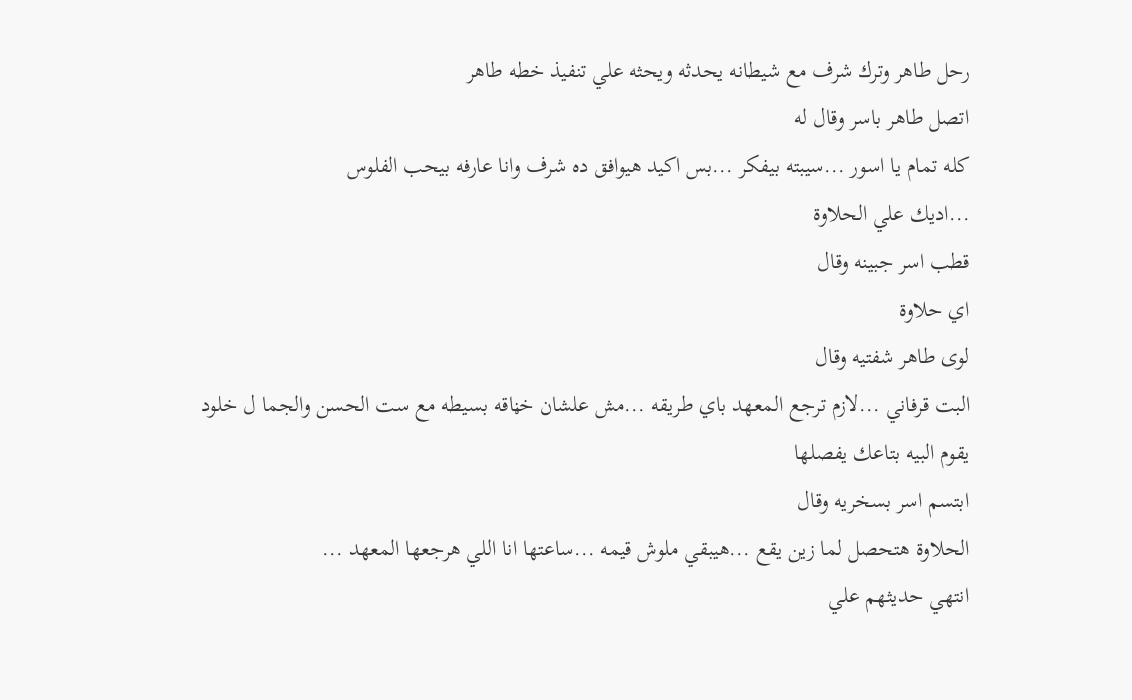رحل طاهر وترك شرف مع شيطانه يحدثه ويحثه علي تنفيذ خطه طاهر
اتصل طاهر باسر وقال له
كله تمام يا اسور ...سيبته بيفكر ...بس اكيد هيوافق ده شرف وانا عارفه بيحب الفلوس
...اديك علي الحلاوة
قطب اسر جبينه وقال
اي حلاوة
لوى طاهر شفتيه وقال
البت قرفاني ...لازم ترجع المعهد باي طريقه ...مش علشان خڼاقه بسيطه مع ست الحسن والجما ل خلود يقوم البيه بتاعك يفصلها
ابتسم اسر بسخريه وقال
الحلاوة هتحصل لما زين يقع ...هيبقي ملوش قيمه ...ساعتها انا اللي هرجعها المعهد ...
انتهي حديثهم علي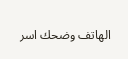الهاتف وضحك اسر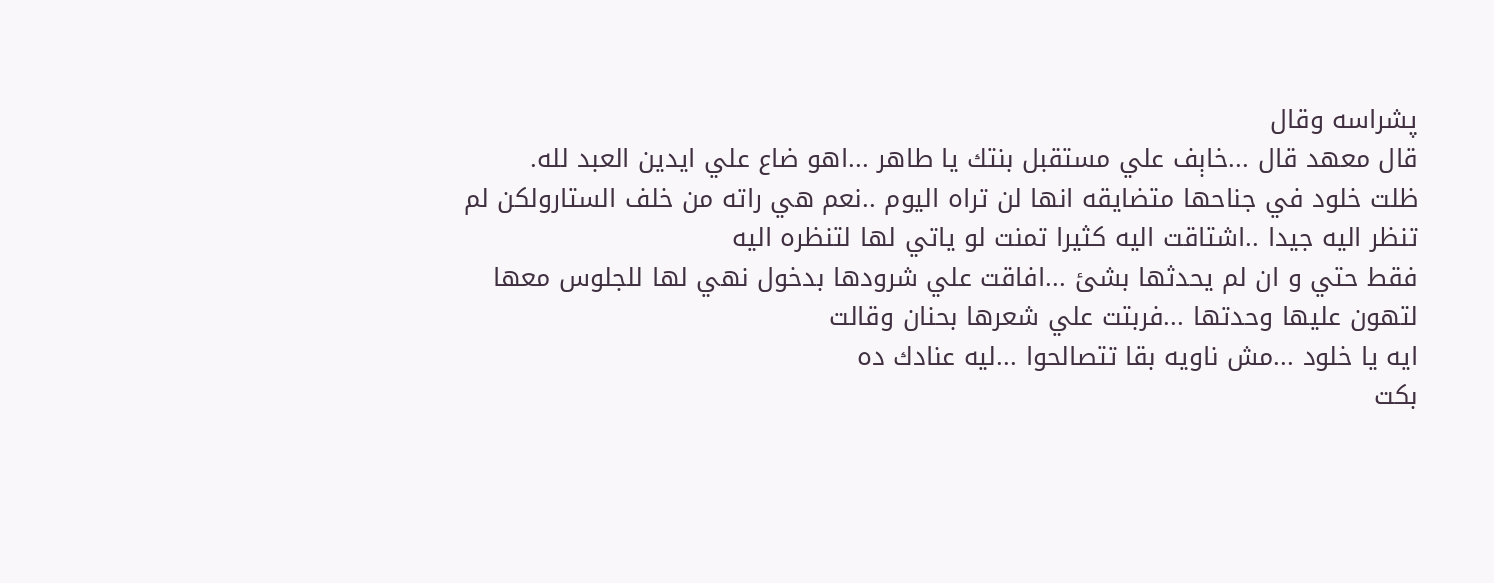پشراسه وقال
قال معهد قال ...خاېف علي مستقبل بنتك يا طاهر ...اهو ضاع علي ايدين العبد لله.
ظلت خلود في جناحها متضايقه انها لن تراه اليوم ..نعم هي راته من خلف الستارولكن لم تنظر اليه جيدا ..اشتاقت اليه كثيرا تمنت لو ياتي لها لتنظره اليه
فقط حتي و ان لم يحدثها بشئ ...افاقت علي شرودها بدخول نهي لها للجلوس معها لتهون عليها وحدتها ...فربتت علي شعرها بحنان وقالت
ايه يا خلود ...مش ناويه بقا تتصالحوا ...ليه عنادك ده
بكت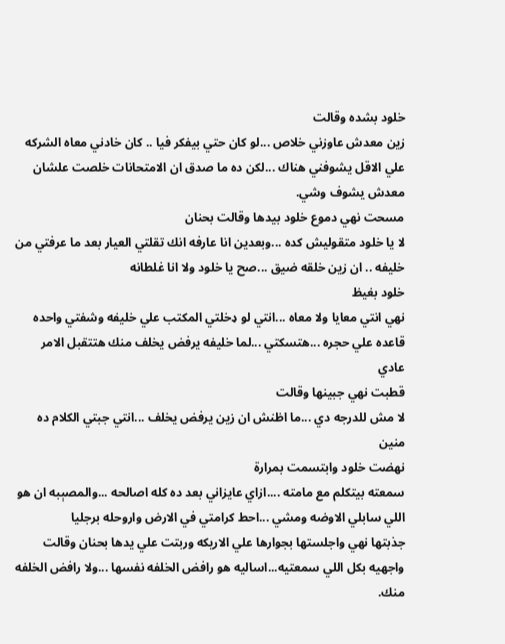خلود بشده وقالت
زين معدش عاوزني خلاص ...لو كان حتي بيفكر فيا .. كان خادني معاه الشركه علي الاقل يشوفني هناك ...لكن ده ما صدق ان الامتحانات خلصت علشان معدش يشوف وشي.
مسحت نهي دموع خلود بيدها وقالت بحنان
لا يا خلود متقوليش كده ...وبعدين انا عارفه انك تقلتي العيار بعد ما عرفتي من خليفه .. ان زين خلقه ضيق ...صح يا خلود ولا انا غلطانه
خلود بغيظ
نهي انتي معايا ولا معاه ...انتي لو ډخلتي المكتب علي خليفه وشفتي واحده قاعده علي حجره ...هتسكتي ...لما خليفه يرفض يخلف منك هتتقبل الامر عادي
قطبت نهي جبينها وقالت
لا مش للدرجه دي ...ما اظنش ان زين يرفض يخلف ...انتي جبتي الكلام ده منين
نهضت خلود وابتسمت بمرارة
سمعته بيتكلم مع مامته ....ازاي عايزاني بعد ده كله اصالحه ...والمصېبه ان هو اللي سابلي الاوضه ومشي ...احط كرامتي في الارض واروحله برجليا
جذبتها نهي واجلستها بجوارها علي الاريكه وربتت علي يدها بحنان وقالت
واجهيه بكل اللي سمعتيه...اساليه هو رافض الخلفه نفسها ...ولا رافض الخلفه منك.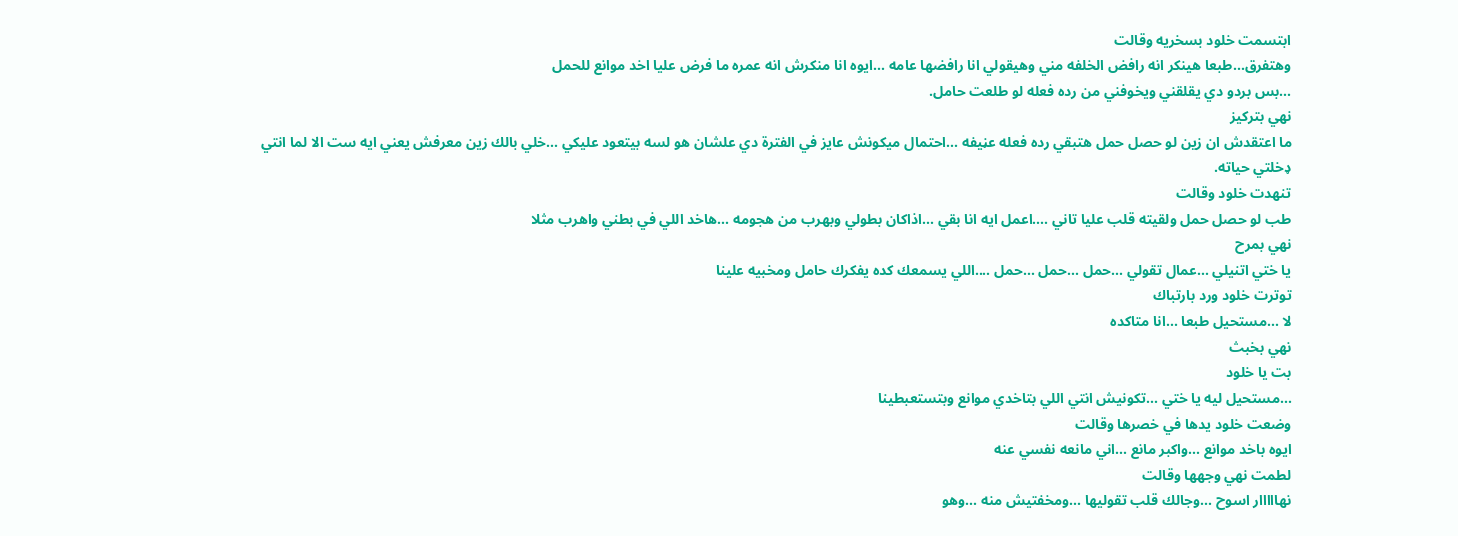ابتسمت خلود بسخريه وقالت
وهتفرق...طبعا هينكر انه رافض الخلفه مني وهيقولي انا رافضها عامه ...ايوه انا منكرش انه عمره ما فرض عليا اخد موانع للحمل
...بس بردو دي يقلقني ويخوفني من رده فعله لو طلعت حامل.
نهي بتركيز
ما اعتقدش ان زين لو حصل حمل هتبقي رده فعله عڼيفه ...احتمال ميكونش عايز في الفترة دي علشان هو لسه بيتعود عليكي ...خلي بالك زين معرفش يعني ايه ست الا لما انتي ډخلتي حياته.
تنهدت خلود وقالت
طب لو حصل حمل ولقيته قلب عليا تاني ....اعمل ايه انا بقي ...اذاكان بطولي وبهرب من هجومه ...هاخد اللي في بطني واهرب مثلا
نهي بمرح
يا ختي اتنيلي ...عمال تقولي ...حمل ...حمل ...حمل ....اللي يسمعك كده يفكرك حامل ومخبيه علينا
توترت خلود ورد بارتباك
لا ...مستحيل طبعا ...انا متاكده
نهي بخبث
بت يا خلود
...مستحيل ليه يا ختي ...تكونيش انتي اللي بتاخدي موانع وبتستعبطينا
وضعت خلود يدها في خصرها وقالت
ايوه باخد موانع ...واكبر مانع ...اني مانعه نفسي عنه
لطمت نهي وجهها وقالت
نهااااار اسوح ...وجالك قلب تقوليها ...ومخفتيش منه ...وهو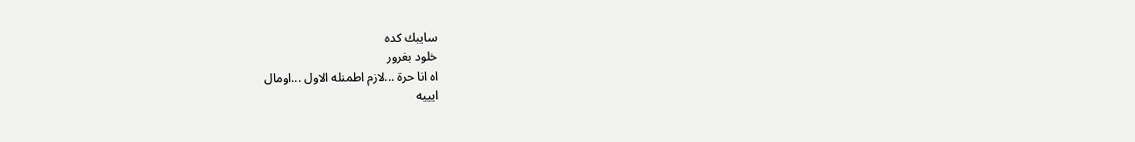سايبك كده
خلود بغرور
اه انا حرة ...لازم اطمنله الاول ...اومال
ايييه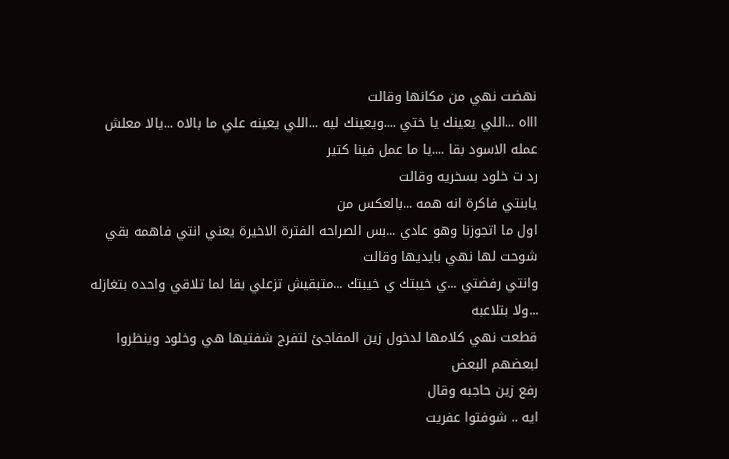نهضت نهي من مكانها وقالت
اااه ...اللي يعينك يا ختي ....ويعينك ليه ...اللي يعينه علي ما بالاه ...يالا معلش عمله الاسود بقا ....يا ما عمل فينا كتير
رد ت خلود بسخريه وقالت
يابنتي فاكرة انه همه ...بالعكس من
اول ما اتجوزنا وهو عادي ...بس الصراحه الفترة الاخيرة يعني انتي فاهمه بقي
شوحت لها نهي بايديها وقالت
وانتي رفضتي ...ي خيبتك ي خيبتك ...متبقيش تزعلي بقا لما تلاقي واحده بتغازله ...ولا بتلاعبه
قطعت نهي كلامها لدخول زين المفاجئ لتفرج شفتيها هي وخلود وينظروا لبعضهم البعض
رفع زين حاجبه وقال
ايه .. شوفتوا عفريت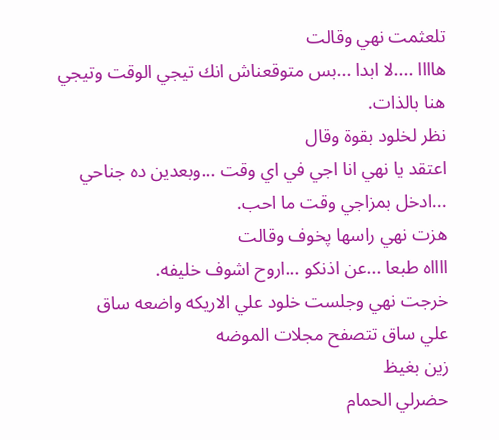تلعثمت نهي وقالت
هاااا ....لا ابدا ...بس متوقعناش انك تيجي الوقت وتيجي هنا بالذات.
نظر لخلود بقوة وقال
اعتقد يا نهي انا اجي في اي وقت ...وبعدين ده جناحي ...ادخل بمزاجي وقت ما احب.
هزت نهي راسها پخوف وقالت
ااااه طبعا ...عن اذنكو ...اروح اشوف خليفه.
خرجت نهي وجلست خلود علي الاريكه واضعه ساق
علي ساق تتصفح مجلات الموضه
زين بغيظ
حضرلي الحمام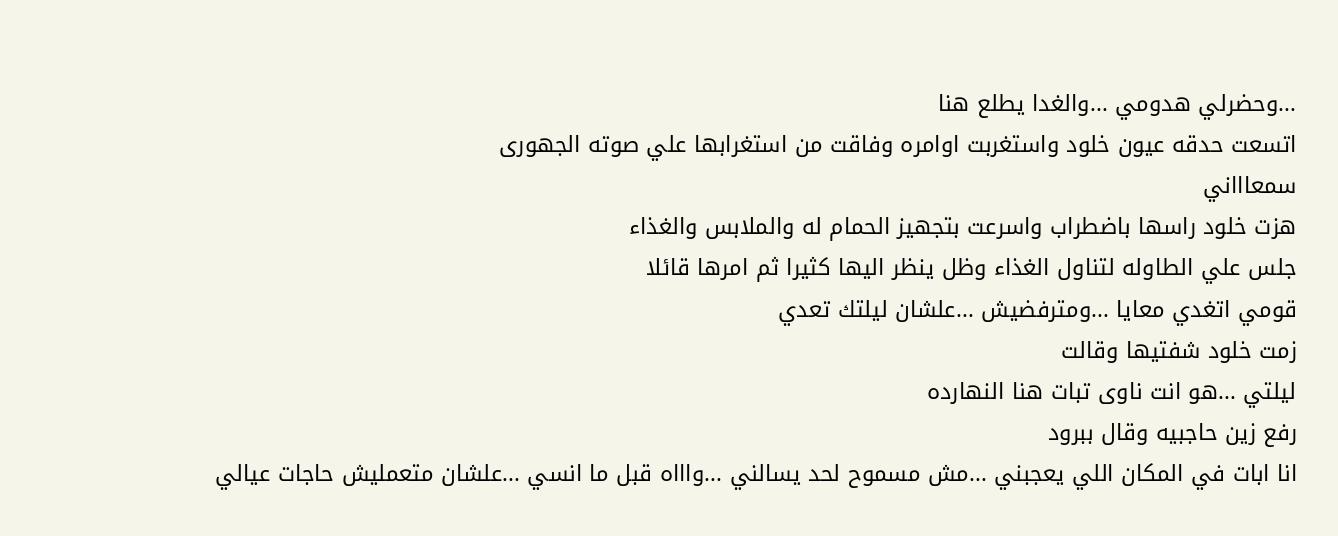...وحضرلي هدومي ...والغدا يطلع هنا
اتسعت حدقه عيون خلود واستغربت اوامره وفاقت من استغرابها علي صوته الجهورى
سمعاااني
هزت خلود راسها باضطراب واسرعت بتجهيز الحمام له والملابس والغذاء
جلس علي الطاوله لتناول الغذاء وظل ينظر اليها كثيرا ثم امرها قائلا
قومي اتغدي معايا ...ومترفضيش ...علشان ليلتك تعدي
زمت خلود شفتيها وقالت
ليلتي ...هو انت ناوى تبات هنا النهارده
رفع زين حاجبيه وقال ببرود
انا ابات في المكان اللي يعجبني ...مش مسموح لحد يسالني ...واااه قبل ما انسي ...علشان متعمليش حاجات عيالي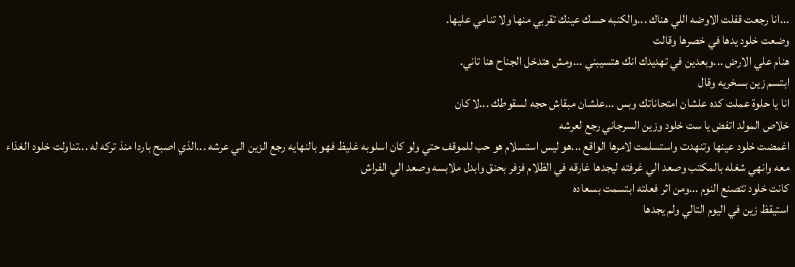...انا رجعت قفلت الاوضه اللي هناك ...والكنبه حسك عينك تقربي منها ولا تنامي عليها.
وضعت خلود يدها في خصرها وقالت
هنام علي الارض ...وبعدين في تهديدك انك هتسيبني ...ومش هتدخل الجناح هنا تاني.
ابتسم زين بسخريه وقال
انا يا حلوة عملت كده علشان امتحاناتك وبس ...علشان مبقاش حجه لسقوطك ...لا كان
خلاص المولد اتفض يا ست خلود وزين السرجاني رجع لعرشه
اغمضت خلود عينها وتنهدت واستسلمت لامرها الواقع ...هو ليس استسلام هو حب للموقف حتي ولو كان اسلوبه غليظ فهو بالنهايه رجع الزين الي عرشه ...الذي اصبح باردا منذ تركه له ...تناولت خلود الغذاء معه وانهي شغله بالمكتب وصعد الي غرفته ليجدها غارقه في الظلام فزفر بحنق وابدل ملابسه وصعد الي الفراش
كانت خلود تتصنع النوم ...ومن اثر فعلته ابتسمت بسعاده
استيقظ زين في اليوم التالي ولم يجدها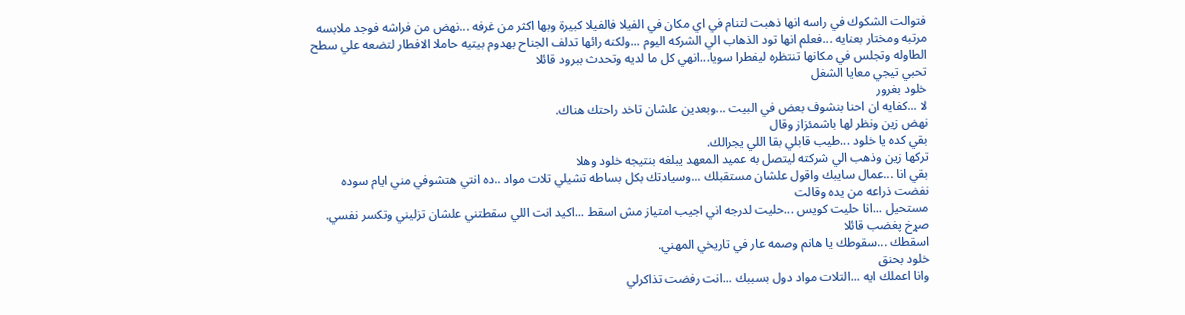فتوالت الشكوك في راسه انها ذهبت لتنام في اي مكان في الفيلا فالفيلا كبيرة وبها اكثر من غرفه ...نهض من فراشه فوجد ملابسه مرتبه ومختار بعنايه ...فعلم انها تود الذهاب الي الشركه اليوم ...ولكنه رائها تدلف الجناح بهدوم بيتيه حاملا الافطار لتضعه علي سطح الطاوله وتجلس في مكانها تنتظره ليفطرا سويا...انهي كل ما لديه وتحدث ببرود قائلا
تحبي تيجي معايا الشغل
خلود بغرور
لا ...كفايه ان احنا بنشوف بعض في البيت ...وبعدين علشان تاخد راحتك هناك.
نهض زين ونظر لها باشمئزاز وقال
بقي كده يا خلود ...طيب قابلي بقا اللي يجرالك.
تركها زين وذهب الي شركته ليتصل به عميد المعهد يبلغه بنتيجه خلود وهلا
بقي انا ...عمال سايبك واقول علشان مستقبلك ...وسيادتك بكل بساطه تشيلي تلات مواد ..ده انتي هتشوفي مني ايام سوده
نفضت ذراعه من يده وقالت
مستحيل ...انا حليت كويس ...حليت لدرجه اني اجيب امتياز مش اسقط ...اكيد انت اللي سقطتني علشان تزليني وتكسر نفسي.
صړخ پغضب قائلا
اسقطك ...سقوطك يا هانم وصمه عار في تاريخي المهني.
خلود بحنق
وانا اعملك ايه ...التلات مواد دول بسببك ...انت رفضت تذاكرلي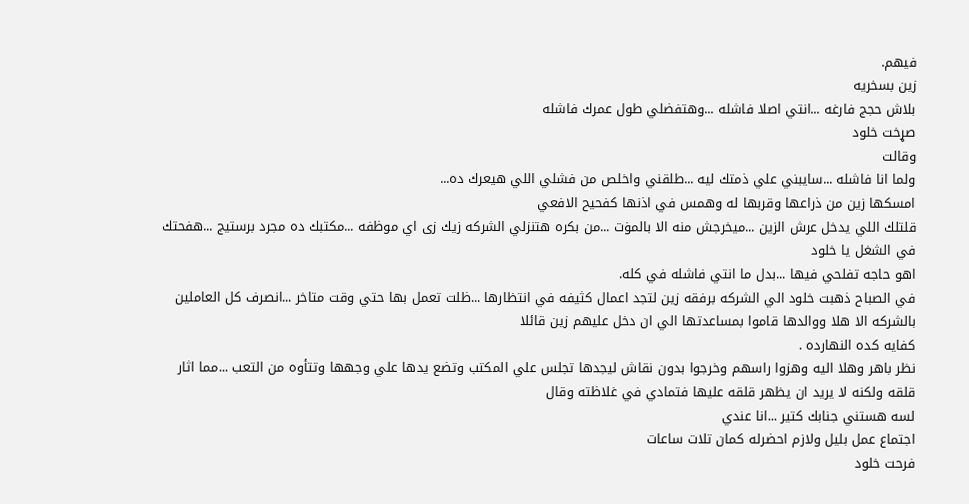فيهم.
زين بسخريه
بلاش حجج فارغه ...انتي اصلا فاشله ...وهتفضلي طول عمرك فاشله
صړخت خلود
وقالت
ولما انا فاشله ...سايبني علي ذمتك ليه ...طلقني واخلص من فشلي اللي هيعرك ده...
امسكها زين من ذراعها وقربها له وهمس في اذنها كفحيح الافعي
قلتلك اللي يدخل عرش الزين ...ميخرجش منه الا بالمۏت ...من بكره هتنزلي الشركه زيك زى اي موظفه ...مكتبك ده مجرد برستيج ...هفحتك في الشغل يا خلود
اهو حاجه تفلحي فيها ...بدل ما انتي فاشله في كله.
في الصباح ذهبت خلود الي الشركه برفقه زين لتجد اعمال كثيفه في انتظارها ...ظلت تعمل بها حتي وقت متاخر ...انصرف كل العاملين بالشركه الا هلا ووالدها قاموا بمساعدتها الي ان دخل عليهم زين قائلا
كفايه كده النهارده .
نظر باهر وهلا اليه وهزوا راسهم وخرجوا بدون نقاش ليجدها تجلس علي المكتب وتضع يدها علي وجهها وتتأوه من التعب ...مما اثار قلقه ولكنه لا يريد ان يظهر قلقه عليها فتمادي في غلاظته وقال
لسه هستني جنابك كتير ...انا عندي
اجتماع عمل بليل ولازم احضرله كمان تلات ساعات
فرحت خلود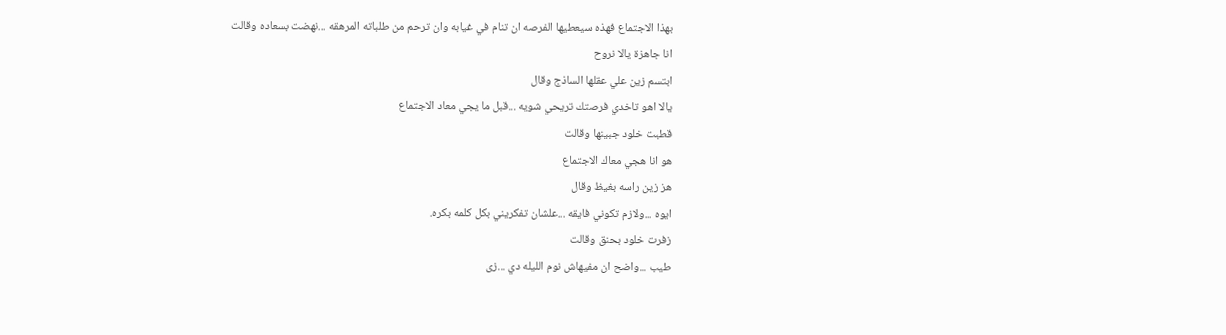بهذا الاجتماع فهذه سيعطيها الفرصه ان تنام في غيابه وان ترحم من طلباته المرهقه ...نهضت بسعاده وقالت
انا جاهزة يالا نروح
ابتسم زين علي عقلها الساذج وقال
يالا اهو تاخدي فرصتك تريحي شويه ...قبل ما يجي معاد الاجتماع
قطبت خلود جبينها وقالت
هو انا هجي معاك الاجتماع
هز زين راسه بغيظ وقال
ايوه ...ولازم تكوني فايقه ...علشان تفكريني بكل كلمه بكره.
زفرت خلود بحنق وقالت
طيب ...واضح ان مفيهاش نوم الليله دي ...زى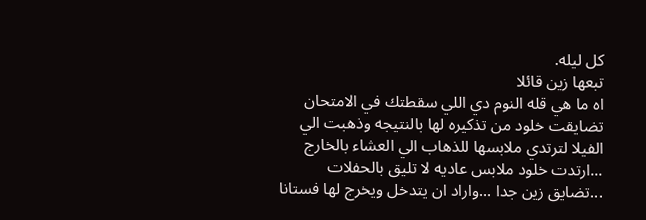كل ليله.
تبعها زين قائلا
اه ما هي قله النوم دي اللي سقطتك في الامتحان تضايقت خلود من تذكيره لها بالنتيجه وذهبت الي الفيلا لترتدي ملابسها للذهاب الي العشاء بالخارج ...ارتدت خلود ملابس عاديه لا تليق بالحفلات ...تضايق زين جدا ...واراد ان يتدخل ويخرج لها فستانا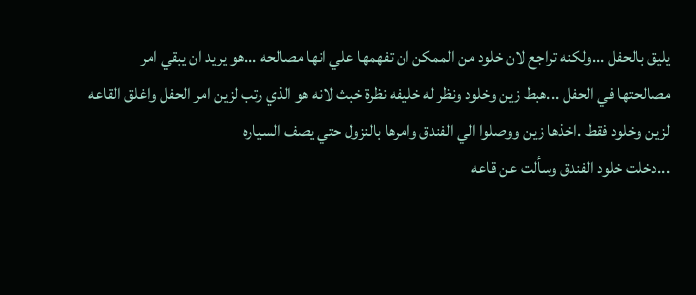يليق بالحفل ...ولكنه تراجع لان خلود من الممكن ان تفهمها علي انها مصالحه ...هو يريد ان يبقي امر مصالحتها في الحفل ...هبط زين وخلود ونظر له خليفه نظرة خبث لانه هو الذي رتب لزين امر الحفل واغلق القاعه لزين وخلود فقط .اخذها زين ووصلوا الي الفندق وامرها بالنزول حتي يصف السياره
...دخلت خلود الفندق وسألت عن قاعه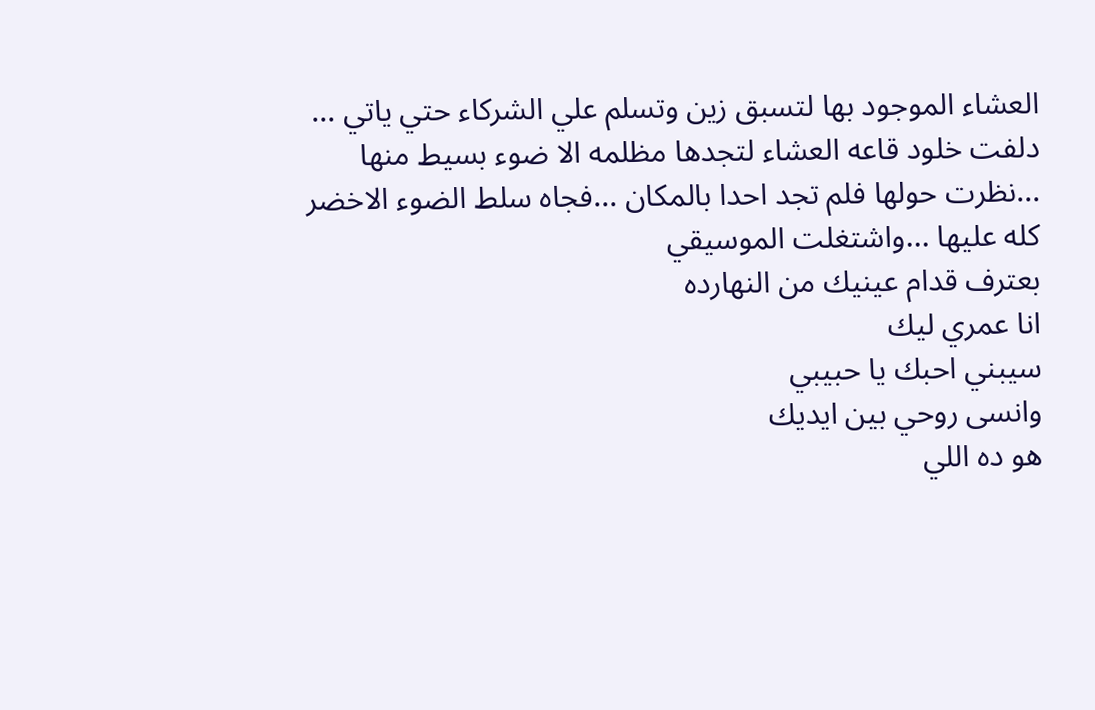العشاء الموجود بها لتسبق زين وتسلم علي الشركاء حتي ياتي ...
دلفت خلود قاعه العشاء لتجدها مظلمه الا ضوء بسيط منها ...نظرت حولها فلم تجد احدا بالمكان ...فجاه سلط الضوء الاخضر كله عليها ...واشتغلت الموسيقي
بعترف قدام عينيك من النهارده
انا عمري ليك
سيبني احبك يا حبيبي
وانسى روحي بين ايديك
هو ده اللي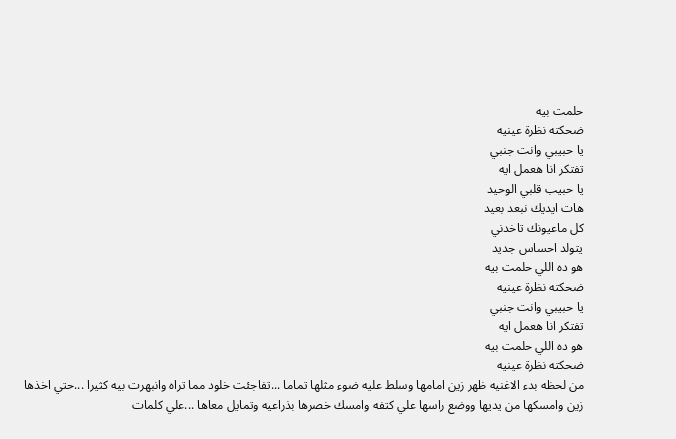حلمت بيه
ضحكته نظرة عينيه
يا حبيبي وانت جنبي
تفتكر انا هعمل ايه
يا حبيب قلبي الوحيد
هات ايديك نبعد بعيد
كل ماعيونك تاخدني
يتولد احساس جديد
هو ده اللي حلمت بيه
ضحكته نظرة عينيه
يا حبيبي وانت جنبي
تفتكر انا هعمل ايه
هو ده اللي حلمت بيه
ضحكته نظرة عينيه
من لحظه بدء الاغنيه ظهر زين امامها وسلط عليه ضوء مثلها تماما ...تفاجئت خلود مما تراه وانبهرت بيه كثيرا ...حتي اخذها زين وامسكها من يديها ووضع راسها علي كتفه وامسك خصرها بذراعيه وتمايل معاها ...علي كلمات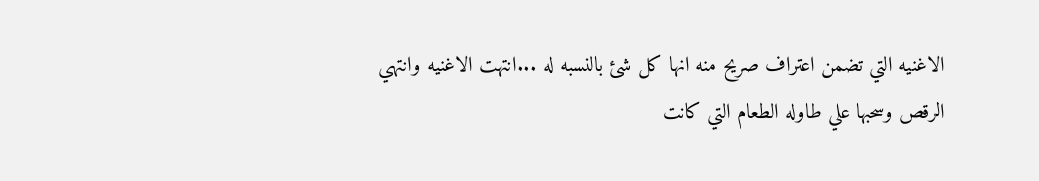الاغنيه التي تضمن اعتراف صريح منه انها كل شئ بالنسبه له ...انتهت الاغنيه وانتهي الرقص وسحبها علي طاوله الطعام التي كانت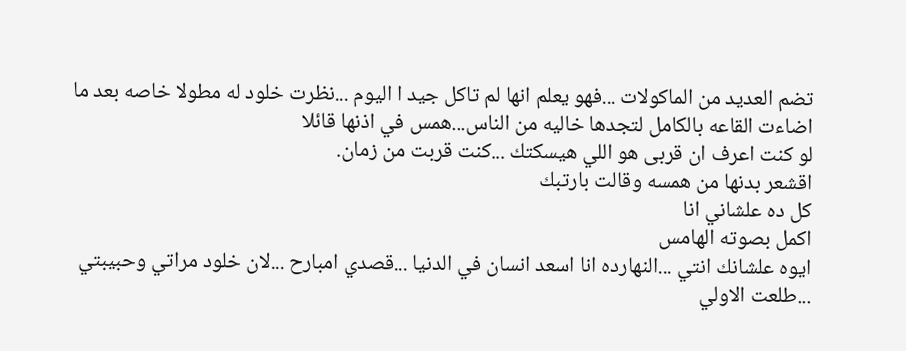تضم العديد من الماكولات ...فهو يعلم انها لم تاكل جيد ا اليوم ...نظرت خلود له مطولا خاصه بعد ما اضاءت القاعه بالكامل لتجدها خاليه من الناس...همس في اذنها قائلا
لو كنت اعرف ان قربى هو اللي هيسكتك ...كنت قربت من زمان.
اقشعر بدنها من همسه وقالت بارتبك
كل ده علشاني انا
اكمل بصوته الهامس
ايوه علشانك انتي ...النهارده انا اسعد انسان في الدنيا ...قصدي امبارح ...لان خلود مراتي وحبيبتي ...طلعت الاولي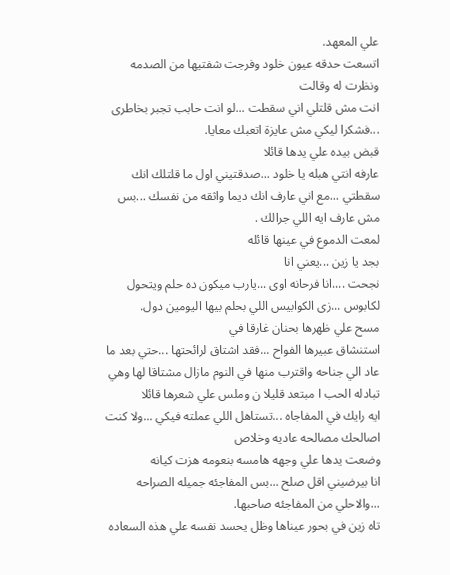علي المعهد.
اتسعت حدقه عيون خلود وفرجت شفتيها من الصدمه ونظرت له وقالت
انت مش قلتلي اني سقطت ...لو انت حابب تجبر بخاطرى ...فشكرا ليكي مش عايزة اتعبك معايا.
قبض بيده علي يدها قائلا
عارفه انتي هبله يا خلود ...صدقتيني اول ما قلتلك انك سقطتي ...مع اني عارف انك ديما واثقه من نفسك ...بس مش عارف ايه اللي جرالك .
لمعت الدموع في عينها قائله
بجد يا زين ...يعني انا
نجحت ....انا فرحانه اوى ...يارب ميكون ده حلم ويتحول لكابوس ...زى الكوابيس اللي بحلم بيها اليومين دول.
مسح علي ظهرها بحنان غارقا في
استنشاق عبيرها الفواح ...فقد اشتاق لرائحتها ...حتي بعد ما عاد الي جناحه واقترب منها في النوم مازال مشتاقا لها وهي تبادله الحب ا مبتعد قليلا ن وملس علي شعرها قائلا
ايه رايك في المفاجاه ...تستاهل اللي عملته فيكي ...ولا كنت اصالحك مصالحه عاديه وخلاص
وضعت يدها علي وجهه هامسه بنعومه هزت كيانه
انا بيرضيني اقل صلح ...بس المفاجئه جميله الصراحه ...والاحلي من المفاجئه صاحبها.
تاه زين في بحور عيناها وظل يحسد نفسه علي هذه السعاده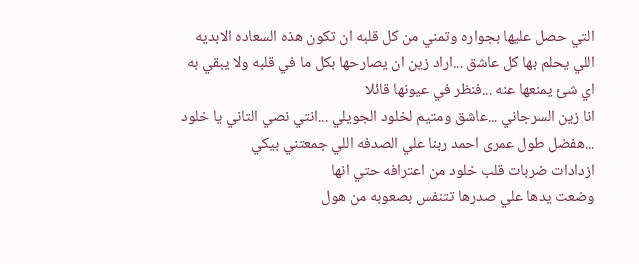التي حصل عليها بجواره وتمني من كل قلبه ان تكون هذه السعاده الابديه اللي يحلم بها كل عاشق ...اراد زين ان يصارحها بكل ما في قلبه ولا يبقي به اي شئ يمنعها عنه ...فنظر في عيونها قائلا
انا زين السرجاني ...عاشق ومتيم لخلود الجويلي ...انتي نصي التاني يا خلود ...هفضل طول عمرى احمد ربنا علي الصدفه اللي جمعتني بيكي
ازدادات ضربات قلب خلود من اعترافه حتي انها
وضعت يدها علي صدرها تتنفس بصعوبه من هول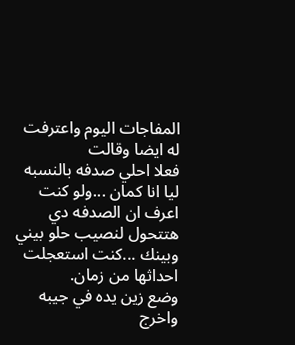المفاجات اليوم واعترفت له ايضا وقالت
فعلا احلي صدفه بالنسبه ليا انا كمان ...ولو كنت اعرف ان الصدفه دي هتتحول لنصيب حلو بيني وبينك ...كنت استعجلت احداثها من زمان.
وضع زين يده في جيبه واخرج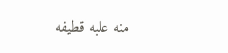منه علبه قطيفه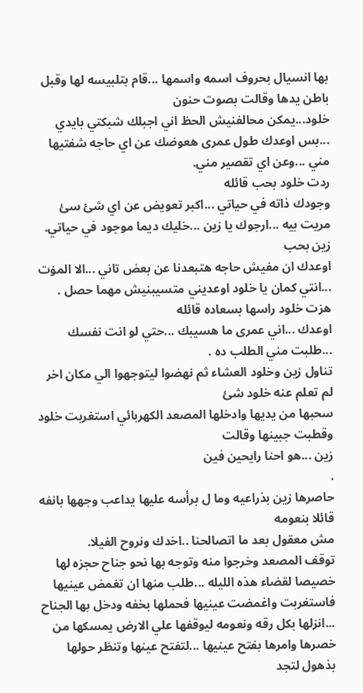بها انسيال بحروف اسمه واسمها ...قام بتلبيسه لها وقبل باطن يدها وقالت بصوت حنون
خلود...يمكن محالفنيش الحظ اني اجبلك شبكتي بايدي ...بس اوعدك طول عمرى هعوضك عن اي حاجه شفتيها مني ...وعن اي تقصير مني.
ردت خلود بحب قائله
وجودك ذاته في حياتي ...اكبر تعويض عن اي شئ سئ مريت بيه ...ارجوك يا زين ...خليك ديما موجود في حياتي.
زين بحب
اوعدك ان مفيش حاجه هتبعدنا عن بعض تاني ...الا المۏت ...انتي كمان يا خلود اوعديني متسيبنيش مهما حصل .
هزت خلود راسها بسعاده قائله
اوعدك ...اني عمرى ما هسيبك ...حتي لو انت نفسك ...طلبت مني الطلب ده .
تناول زين وخلود العشاء ثم نهضوا ليتوجهوا الي مكان اخر لم تعلم عنه خلود شئ
سحبها من يديها وادخلها المصعد الكهربائي استغربت خلود وقطبت جبينها وقالت
زين ...هو احنا رايحين فين
.
حاصرها زين بذراعيه وما ل برأسه عليها يداعب وجهها بانفه قائلا بنعومه
مش معقول بعد ما اتصالحنا ..اخدك ونروح الفيلا.
توقف المصعد وخرجوا منه وتوجه بها نحو جناح حجزه لها خصيصا لقضاء هذه الليله ...طلب منها ان تغمض عينيها فاستغربت واغمضت عينيها فحملها بخفه ودخل بها الجناح ...انزلها بكل رقه ونعومه ليوقفها علي الارض يمسكها من خصرها وامرها بفتح عينيها ...لتفتح عينها وتنظر حولها بذهول لتجد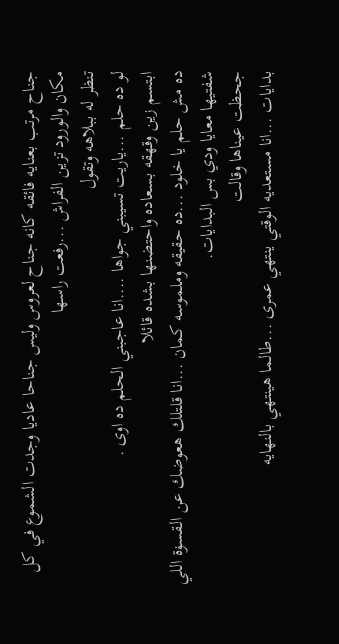جناح مرتب بعنايه فائقه كانه جناح لعروس وليس جناحا عاديا وجدت الشموع في كل مكان والورود تزين الفراش ...رفعت راسها
تنظر له ببلاهه وتقول
لو ده حلم ...ياريت تسيبني جواها ....انا عاجبني الحلم ده اوى .
ابتسم زين وقهقه بسعاده واحتضنها بشده قائلا
ده مش حلم يا خلود ...ده حقيقه وملموسه كمان ...انا قلتلك هعوضك عن القسۏة اللي شفتيها معايا ودي بس البدايات.
جحظت عيناها وقالت
بدايات ...انا مستعديه الوقتي ينتهي عمرى ...طالما هينتهي بالنهايه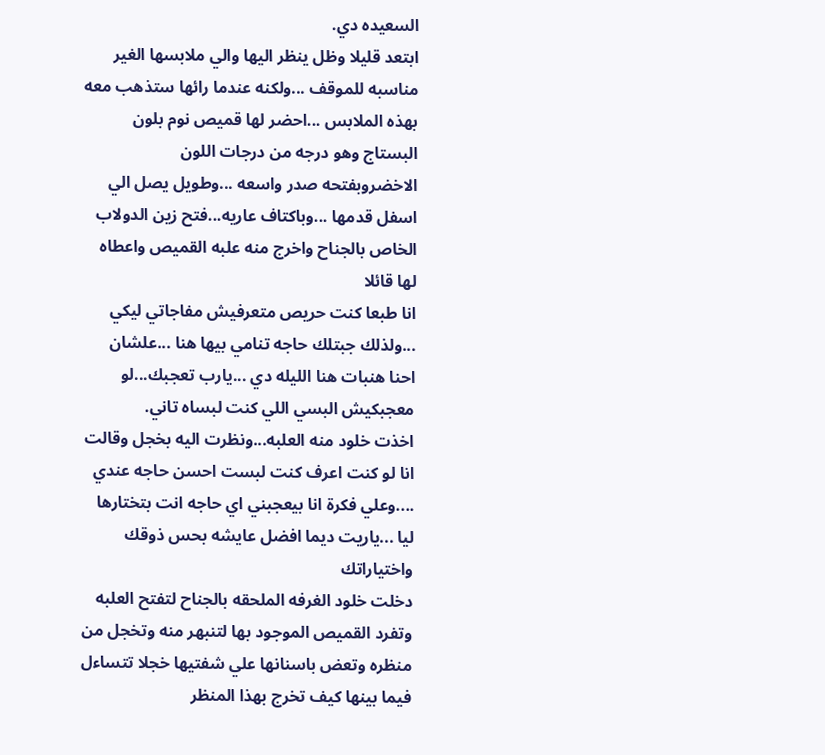السعيده دي.
ابتعد قليلا وظل ينظر اليها والي ملابسها الغير مناسبه للموقف ...ولكنه عندما رائها ستذهب معه بهذه الملابس ...احضر لها قميص نوم بلون البستاج وهو درجه من درجات اللون الاخضروبفتحه صدر واسعه ...وطويل يصل الي اسفل قدمها ...وباكتاف عاريه...فتح زين الدولاب الخاص بالجناح واخرج منه علبه القميص واعطاه لها قائلا
انا طبعا كنت حريص متعرفيش مفاجاتي ليكي ...ولذلك جبتلك حاجه تنامي بيها هنا ...علشان احنا هنبات هنا الليله دي ...يارب تعجبك...لو معجبكيش البسي اللي كنت لبساه تاني.
اخذت خلود منه العلبه...ونظرت اليه بخجل وقالت
انا لو كنت اعرف كنت لبست احسن حاجه عندي ....وعلي فكرة انا بيعجبني اي حاجه انت بتختارها ليا ...ياريت ديما افضل عايشه بحس ذوقك واختياراتك
دخلت خلود الغرفه الملحقه بالجناح لتفتح العلبه وتفرد القميص الموجود بها لتنبهر منه وتخجل من منظره وتعض باسنانها علي شفتيها خجلا تتساءل فيما بينها كيف تخرج بهذا المنظر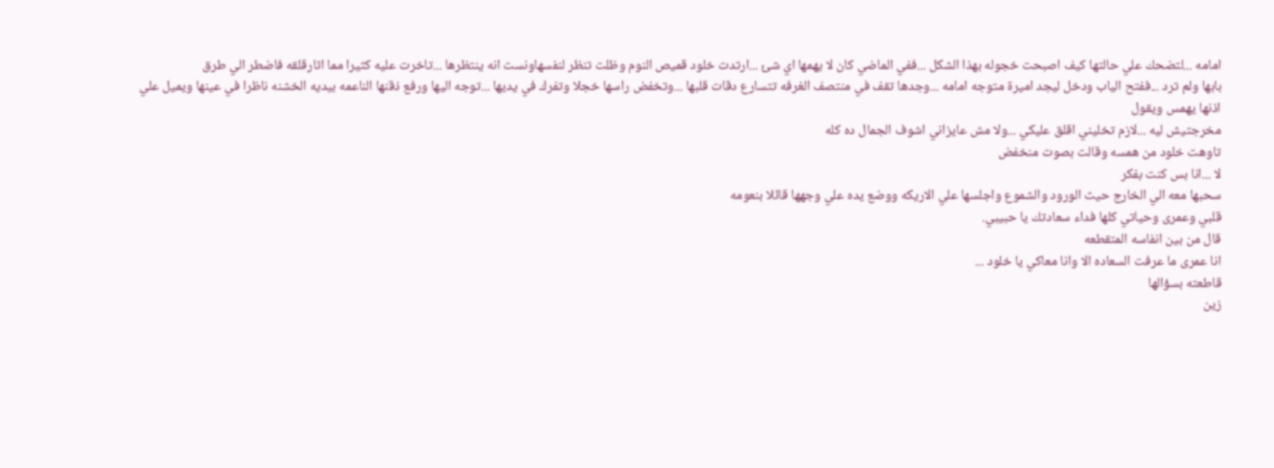امامه ...لتضحك علي حالتها كيف اصبحت خجوله بهذا الشكل ...ففي الماضي كان لا يهمها اي شئ ...ارتدت خلود قميص النوم وظلت تنظر لنفسهاونست انه ينتظرها ...تاخرت عليه كثيرا مما اثارقلقه فاضطر الي طرق
بابها ولم ترد ...ففتح الياب ودخل ليجد اميرة متوجه امامه ...وجدها تقف في منتصف الغرفه تتسارع دقات قلبها ...وتخفض راسها خجلا وتفرك في يديها ...توجه اليها ورفع ذقنها الناعمه بيديه الخشنه ناظرا في عينها ويميل علي اذنها يهمس ويقول
مخرجتيش ليه ...لازم تخليني اقلق عليكي ...ولا مش عايزاني اشوف الجمال ده كله
تاوهت خلود من همسه وقالت بصوت منخفض
لا ...انا بس كنت بفكر
سحبها معه الي الخارج حيث الورود والشموع واجلسها علي الاريكه ووضع يده علي وجهها قائلا بنعومه
قلبي وعمرى وحياتي كلها فداء سعادتك يا حبيبي.
قال من بين انفاسه المتقطعه
انا عمرى ما عرفت السعاده الا وانا معاكي يا خلود ...
قاطعته بسؤالها
زين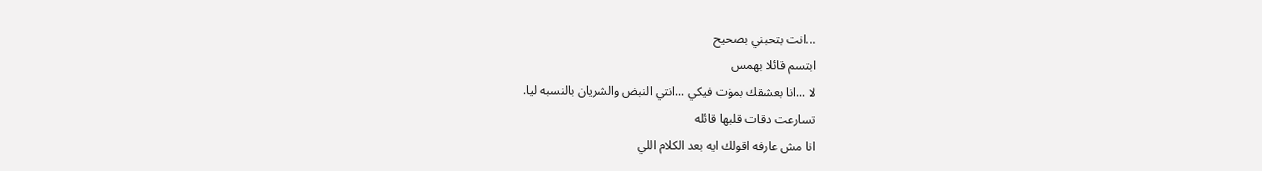...انت بتحبني بصحيح
ابتسم قائلا بهمس
لا ...انا بعشقك بمۏت فيكي ...انتي النبض والشريان بالنسبه ليا.
تسارعت دقات قلبها قائله
انا مش عارفه اقولك ايه بعد الكلام اللي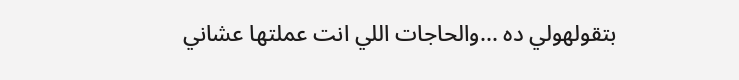بتقولهولي ده ...والحاجات اللي انت عملتها عشاني